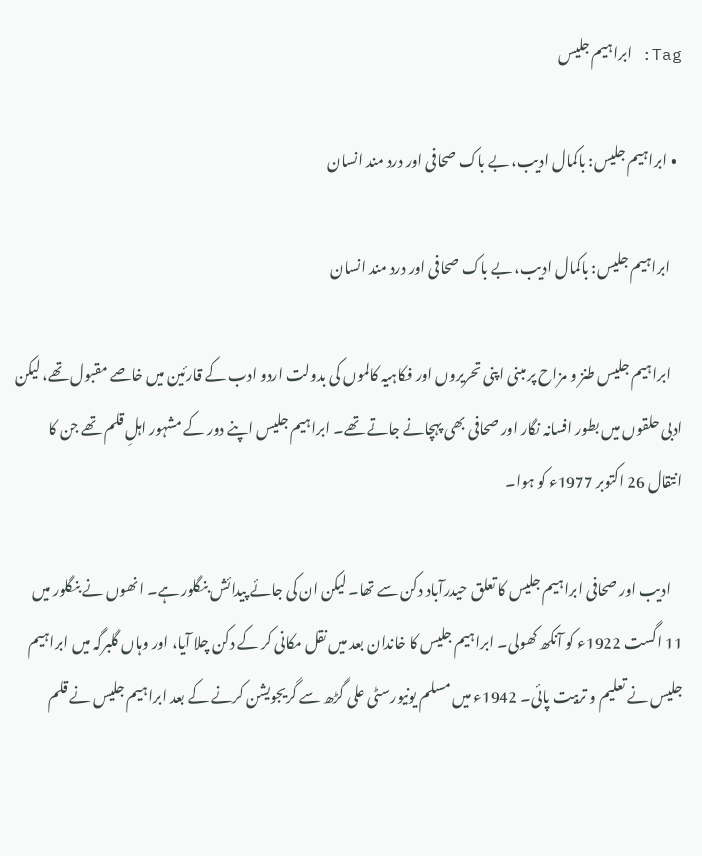Tag: ابراہیم جلیس

  • ابراہیم جلیس: باکمال ادیب، بے باک صحافی اور درد مند انسان

    ابراہیم جلیس: باکمال ادیب، بے باک صحافی اور درد مند انسان

    ابراہیم جلیس طنز و مزاح پر مبنی اپنی تحریروں اور فکاہیہ کالموں کی بدولت اردو ادب کے قارئین میں خاصے مقبول تھے، لیکن ادبی حلقوں میں بطور افسانہ نگار اور صحافی بھی پہچانے جاتے تھے۔ ابراہیم جلیس اپنے دور کے مشہور اہلِ‌ قلم تھے جن کا انتقال 26 اکتوبر 1977ء کو ہوا۔

    ادیب اور صحافی ابراہیم جلیس کا تعلق حیدرآباد دکن سے تھا۔ لیکن ان کی جائے پیدائش بنگلور ہے۔ انھوں نے بنگلور میں‌ 11 اگست 1922ء کو آنکھ کھولی۔ ابراہیم جلیس کا خاندان بعد میں‌ نقل مکانی کر کے دکن چلا آیا، اور وہاں گلبرگہ میں ابراہیم جلیس نے تعلیم و تربیت پائی۔ 1942ء میں مسلم یونیورسٹی علی گڑھ سے گریجویشن کرنے کے بعد ابراہیم جلیس نے قلم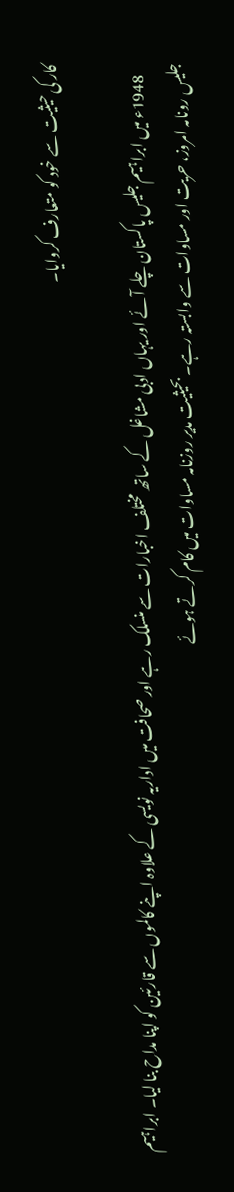کار کی حیثیت سے خود کو متعارف کروایا۔

    1948ء میں ابراہیم جلیس پاکستان چلے آئے اور یہاں ادبی مشاغل کے ساتھ مختلف اخبارات سے منسلک رہے اور صحافت میں اداریہ نویسی کے علاوہ اپنے کالموں سے قارئین کو اپنا مداح بنا لیا۔ ابراہیم جلیس رونامہ امروز، حریت اور مساوات سے وابستہ رہے۔ بحیثیت مدیر روزنامہ مساوات میں کام کرتے ہوئے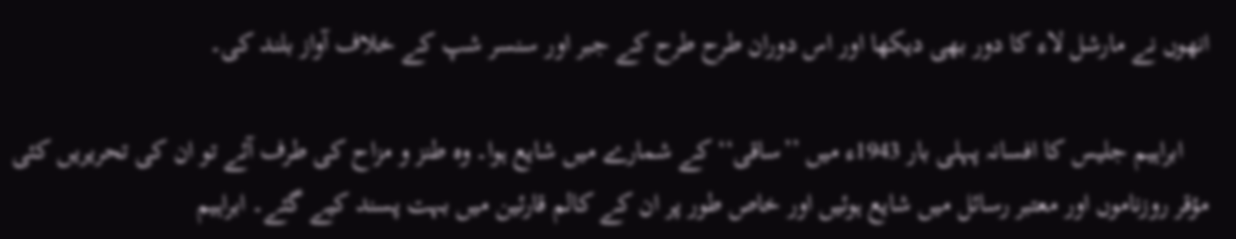انھوں نے مارشل لاء کا دور بھی دیکھا اور اس دوران طرح‌ طرح کے جبر اور سنسر شپ کے خلاف آواز بلند کی۔

    ابراہیم جلیس کا افسانہ پہلی بار 1943ء میں ’’ساقی‘‘ کے شمارے میں شایع ہوا۔ وہ طنز و مزاح کی طرف آئے تو ان کی تحریریں کئی مؤقر روزناموں اور معتبر رسائل میں شایع ہوئیں اور خاص طور پر ان کے کالم قارئین میں بہت پسند کیے گئے۔ ابراہیم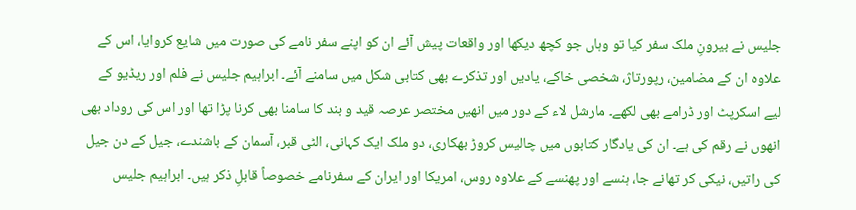جلیس نے بیرونِ ملک سفر کیا تو وہاں‌ جو کچھ دیکھا اور واقعات پیش آئے ان کو اپنے سفر نامے کی صورت میں شایع کروایا، اس کے علاوہ ان کے مضامین، رپورتاژ، شخصی خاکے، یادیں اور تذکرے بھی کتابی شکل میں سامنے آئے۔ ابراہیم جلیس نے فلم اور ریڈیو کے لیے اسکرپٹ اور ڈرامے بھی لکھے۔ مارشل لاء کے دور میں‌ انھیں مختصر عرصہ قید و بند کا سامنا بھی کرنا پڑا تھا اور اس کی روداد بھی انھوں نے رقم کی ہے۔ ان کی یادگار کتابوں میں چالیس کروڑ بھکاری، دو ملک ایک کہانی، الٹی قبر، آسمان کے باشندے، جیل کے دن جیل کی راتیں، نیکی کر تھانے جا، ہنسے اور پھنسے کے علاوہ روس، امریکا اور ایران کے سفرنامے خصوصاً قابلِ ذکر ہیں۔ ابراہیم جلیس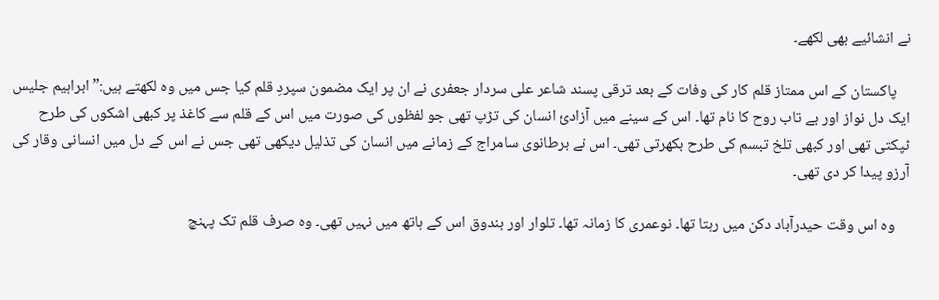نے انشائیے بھی لکھے۔

    پاکستان کے اس ممتاز قلم کار کی وفات کے بعد ترقی پسند شاعر علی سردار جعفری نے ان پر ایک مضمون سپردِ‌ قلم کیا جس میں وہ لکھتے ہیں:”ابراہیم جلیس ایک دل نواز اور بے تاب روح کا نام تھا۔ اس کے سینے میں آزادئ انسان کی تڑپ تھی جو لفظوں کی صورت میں اس کے قلم سے کاغذ پر کبھی اشکوں کی طرح ٹپکتی تھی اور کبھی تلخ تبسم کی طرح بکھرتی تھی۔ اس نے برطانوی سامراج کے زمانے میں انسان کی تذلیل دیکھی تھی جس نے اس کے دل میں انسانی وقار کی آرزو پیدا کر دی تھی۔

    وہ اس وقت حیدرآباد دکن میں رہتا تھا۔ نوعمری کا زمانہ تھا۔ تلوار اور بندوق اس کے ہاتھ میں نہیں تھی۔ وہ صرف قلم تک پہنچ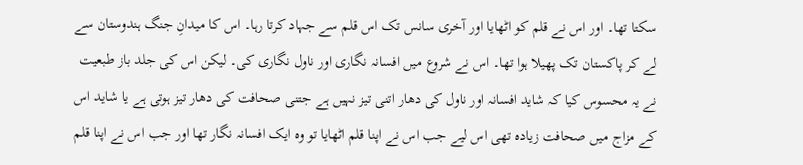سکتا تھا۔ اور اس نے قلم کو اٹھایا اور آخری سانس تک اس قلم سے جہاد کرتا رہا۔ اس کا میدانِ جنگ ہندوستان سے لے کر پاکستان تک پھیلا ہوا تھا۔ اس نے شروع میں افسانہ نگاری اور ناول نگاری کی۔ لیکن اس کی جلد باز طبعیت نے یہ محسوس کیا کہ شاید افسانہ اور ناول کی دھار اتنی تیز نہیں ہے جتنی صحافت کی دھار تیز ہوتی ہے یا شاید اس کے مزاج میں صحافت زیادہ تھی اس لیے جب اس نے اپنا قلم اٹھایا تو وہ ایک افسانہ نگار تھا اور جب اس نے اپنا قلم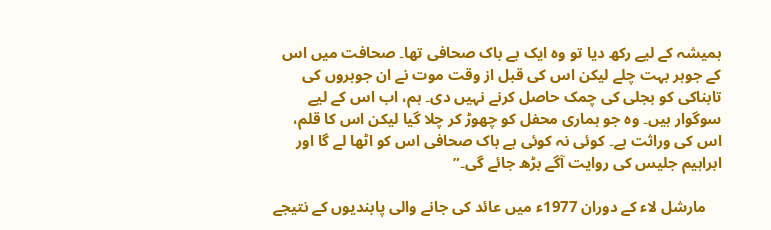ہمیشہ کے لیے رکھ دیا تو وہ ایک بے باک صحافی تھا۔ صحافت میں اس کے جوہر بہت چلے لیکن اس کی قبل از وقت موت نے ان جوہروں کی تابناکی کو بجلی کی چمک حاصل کرنے نہیں دی۔ ہم، اب اس کے لیے سوگوار ہیں۔ وہ جو ہماری محفل کو چھوڑ کر چلا گیا لیکن اس کا قلم، اس کی وراثت ہے۔ کوئی نہ کوئی بے باک صحافی اس کو اٹھا لے گا اور ابراہیم جلیس کی روایت آگے بڑھ جائے گی۔”

    مارشل لاء کے دوران 1977ء میں عائد کی جانے والی پابندیوں کے نتیجے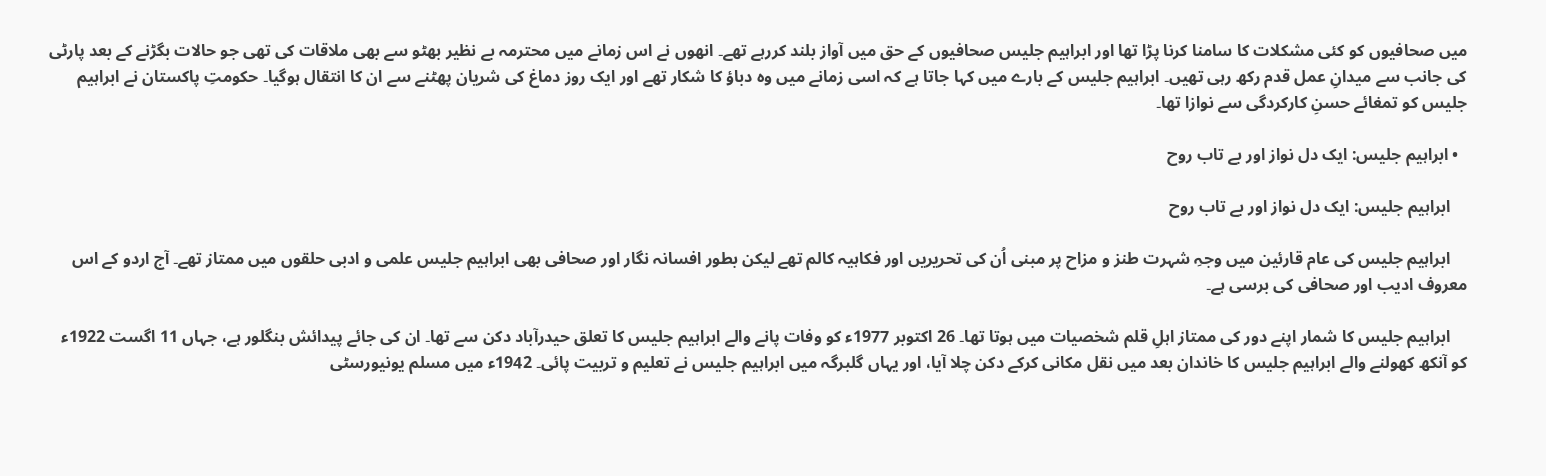میں‌ صحافیوں کو کئی مشکلات کا سامنا کرنا پڑا تھا اور ابراہیم جلیس صحافیوں کے حق میں آواز بلند کررہے تھے۔ انھوں نے اس زمانے میں محترمہ بے نظیر بھٹو سے بھی ملاقات کی تھی جو حالات بگڑنے کے بعد پارٹی کی جانب سے میدانِ عمل قدم رکھ رہی تھیں۔ ابراہیم جلیس کے بارے میں کہا جاتا ہے کہ اسی زمانے میں وہ دباؤ کا شکار تھے اور ایک روز دماغ کی شریان پھٹنے سے ان کا انتقال ہوگیا۔ حکومتِ پاکستان نے ابراہیم جلیس کو تمغائے حسنِ کارکردگی سے نوازا تھا۔

  • ابراہیم جلیس: ایک دل نواز اور بے تاب روح

    ابراہیم جلیس: ایک دل نواز اور بے تاب روح

    ابراہیم جلیس کی عام قارئین میں وجہِ شہرت طنز و مزاح پر مبنی اُن کی تحریریں اور فکاہیہ کالم تھے لیکن بطور افسانہ نگار اور صحافی بھی ابراہیم جلیس علمی و ادبی حلقوں‌ میں‌ ممتاز تھے۔ آج اردو کے اس معروف ادیب اور صحافی کی برسی ہے۔

    ابراہیم جلیس کا شمار اپنے دور کی ممتاز اہلِ‌ قلم شخصیات میں‌ ہوتا تھا۔ 26 اکتوبر 1977ء کو وفات پانے والے ابراہیم جلیس کا تعلق حیدرآباد دکن سے تھا۔ ان کی جائے پیدائش بنگلور ہے، جہاں 11 اگست 1922ء کو آنکھ کھولنے والے ابراہیم جلیس کا خاندان بعد میں‌ نقل مکانی کرکے دکن چلا آیا، اور یہاں گلبرگہ میں ابراہیم جلیس نے تعلیم و تربیت پائی۔ 1942ء میں مسلم یونیورسٹی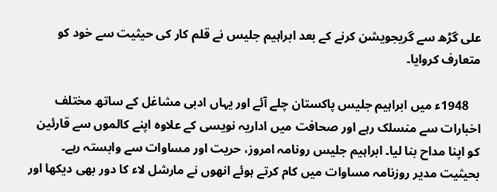علی گڑھ سے گریجویشن کرنے کے بعد ابراہیم جلیس نے قلم کار کی حیثیت سے خود کو متعارف کروایا۔

    1948ء میں ابراہیم جلیس پاکستان چلے آئے اور یہاں ادبی مشاغل کے ساتھ مختلف اخبارات سے منسلک رہے اور صحافت میں اداریہ نویسی کے علاوہ اپنے کالموں سے قارئین کو اپنا مداح بنا لیا۔ ابراہیم جلیس رونامہ امروز، حریت اور مساوات سے وابستہ رہے۔ بحیثیت مدیر روزنامہ مساوات میں کام کرتے ہوئے انھوں نے مارشل لاء کا دور بھی دیکھا اور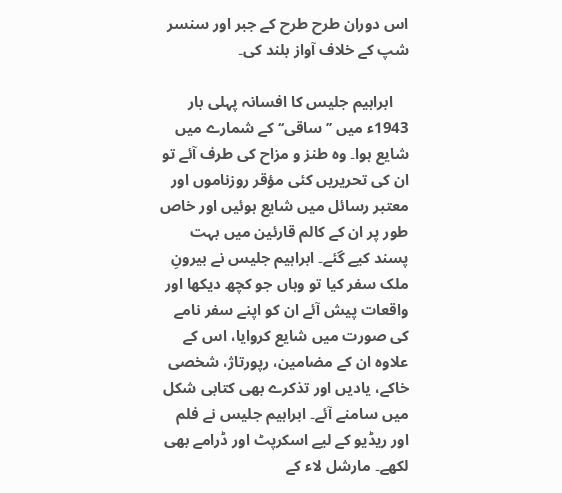اس دوران طرح‌ طرح کے جبر اور سنسر شپ کے خلاف آواز بلند کی۔

    ابراہیم جلیس کا افسانہ پہلی بار 1943ء میں ’’ساقی‘‘ کے شمارے میں شایع ہوا۔ وہ طنز و مزاح کی طرف آئے تو ان کی تحریریں کئی مؤقر روزناموں اور معتبر رسائل میں شایع ہوئیں اور خاص طور پر ان کے کالم قارئین میں بہت پسند کیے گئے۔ ابراہیم جلیس نے بیرونِ ملک سفر کیا تو وہاں‌ جو کچھ دیکھا اور واقعات پیش آئے ان کو اپنے سفر نامے کی صورت میں شایع کروایا، اس کے علاوہ ان کے مضامین، رپورتاژ، شخصی خاکے، یادیں اور تذکرے بھی کتابی شکل میں سامنے آئے۔ ابراہیم جلیس نے فلم اور ریڈیو کے لیے اسکرپٹ اور ڈرامے بھی لکھے۔ مارشل لاء کے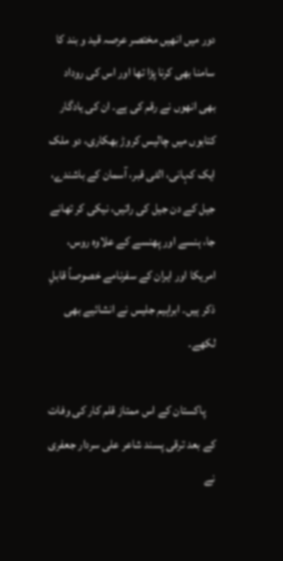دور میں‌ انھیں مختصر عرصہ قید و بند کا سامنا بھی کرنا پڑا تھا اور اس کی روداد بھی انھوں نے رقم کی ہے۔ ان کی یادگار کتابوں میں چالیس کروڑ بھکاری، دو ملک ایک کہانی، الٹی قبر، آسمان کے باشندے، جیل کے دن جیل کی راتیں، نیکی کر تھانے جا، ہنسے اور پھنسے کے علاوہ روس، امریکا اور ایران کے سفرنامے خصوصاً قابلِ ذکر ہیں۔ ابراہیم جلیس نے انشائیے بھی لکھے۔

    پاکستان کے اس ممتاز قلم کار کی وفات کے بعد ترقی پسند شاعر علی سردار جعفری نے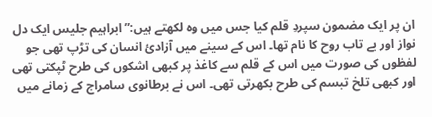ان پر ایک مضمون سپردِ‌ قلم کیا جس میں وہ لکھتے ہیں:”ابراہیم جلیس ایک دل نواز اور بے تاب روح کا نام تھا۔ اس کے سینے میں آزادئ انسان کی تڑپ تھی جو لفظوں کی صورت میں اس کے قلم سے کاغذ پر کبھی اشکوں کی طرح ٹپکتی تھی اور کبھی تلخ تبسم کی طرح بکھرتی تھی۔ اس نے برطانوی سامراج کے زمانے میں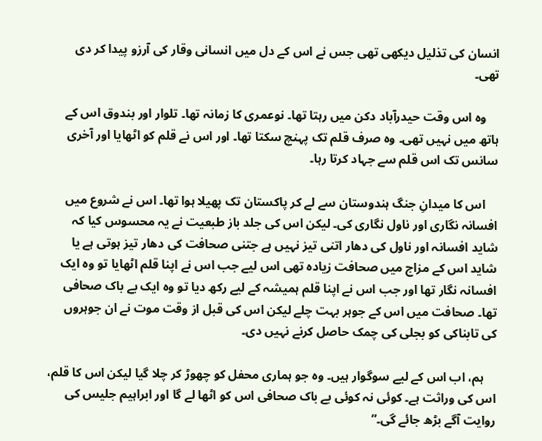انسان کی تذلیل دیکھی تھی جس نے اس کے دل میں انسانی وقار کی آرزو پیدا کر دی تھی۔

    وہ اس وقت حیدرآباد دکن میں رہتا تھا۔ نوعمری کا زمانہ تھا۔ تلوار اور بندوق اس کے ہاتھ میں نہیں تھی۔ وہ صرف قلم تک پہنچ سکتا تھا۔ اور اس نے قلم کو اٹھایا اور آخری سانس تک اس قلم سے جہاد کرتا رہا۔

    اس کا میدانِ جنگ ہندوستان سے لے کر پاکستان تک پھیلا ہوا تھا۔ اس نے شروع میں افسانہ نگاری اور ناول نگاری کی۔ لیکن اس کی جلد باز طبعیت نے یہ محسوس کیا کہ شاید افسانہ اور ناول کی دھار اتنی تیز نہیں ہے جتنی صحافت کی دھار تیز ہوتی ہے یا شاید اس کے مزاج میں صحافت زیادہ تھی اس لیے جب اس نے اپنا قلم اٹھایا تو وہ ایک افسانہ نگار تھا اور جب اس نے اپنا قلم ہمیشہ کے لیے رکھ دیا تو وہ ایک بے باک صحافی تھا۔ صحافت میں اس کے جوہر بہت چلے لیکن اس کی قبل از وقت موت نے ان جوہروں کی تابناکی کو بجلی کی چمک حاصل کرنے نہیں دی۔

    ہم، اب اس کے لیے سوگوار ہیں۔ وہ جو ہماری محفل کو چھوڑ کر چلا گیا لیکن اس کا قلم، اس کی وراثت ہے۔ کوئی نہ کوئی بے باک صحافی اس کو اٹھا لے گا اور ابراہیم جلیس کی روایت آگے بڑھ جائے گی۔”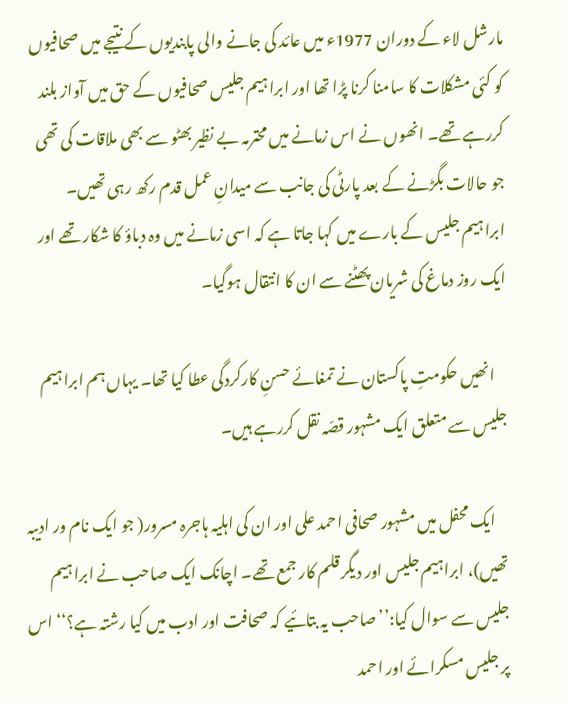مارشل لاء کے دوران 1977ء میں عائد کی جانے والی پابندیوں کے نتیجے میں‌ صحافیوں کو کئی مشکلات کا سامنا کرنا پڑا تھا اور ابراہیم جلیس صحافیوں کے حق میں آواز بلند کررہے تھے۔ انھوں نے اس زمانے میں محترمہ بے نظیر بھٹو سے بھی ملاقات کی تھی جو حالات بگڑنے کے بعد پارٹی کی جانب سے میدانِ عمل قدم رکھ رہی تھیں۔ ابراہیم جلیس کے بارے میں کہا جاتا ہے کہ اسی زمانے میں وہ دباؤ کا شکار تھے اور ایک روز دماغ کی شریان پھٹنے سے ان کا انتقال ہوگیا۔

    انھیں حکومتِ پاکستان نے تمغائے حسنِ کارکردگی عطا کیا تھا۔ یہاں ہم ابراہیم جلیس سے متعلق ایک مشہور قصّہ نقل کررہے ہیں۔

    ایک محفل میں مشہور صحافی احمد علی اور ان کی اہلیہ ہاجرہ مسرور( جو ایک نام ور ادیبہ تھیں)، ابراہیم جلیس اور دیگر قلم کار جمع تھے۔ اچانک ایک صاحب نے ابراہیم جلیس سے سوال کیا:’’صاحب یہ بتائیے کہ صحافت اور ادب میں کیا رشتہ ہے؟‘‘ اس پر جلیس مسکرائے اور احمد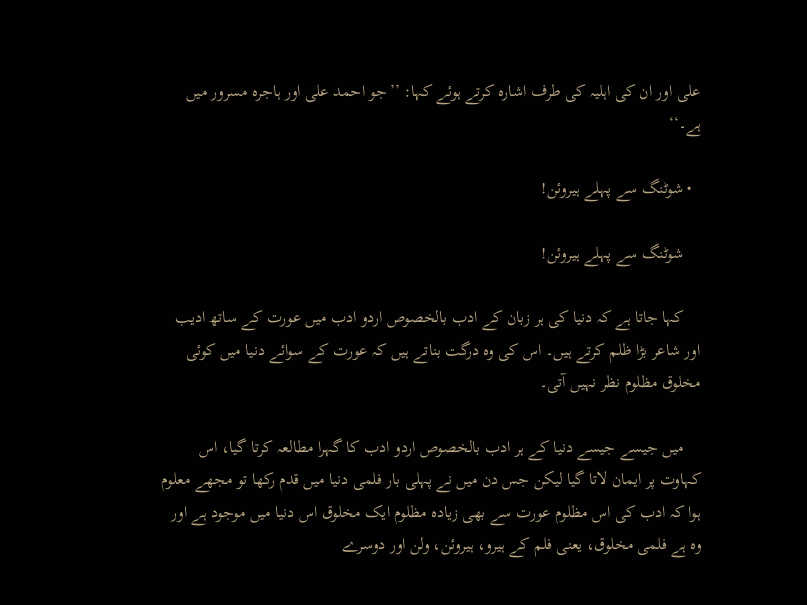علی اور ان کی اہلیہ کی طرف اشارہ کرتے ہوئے کہا: ’’جو احمد علی اور ہاجرہ مسرور میں ہے۔‘‘

  • شوٹنگ سے پہلے ہیروئن!

    شوٹنگ سے پہلے ہیروئن!

    کہا جاتا ہے کہ دنیا کی ہر زبان کے ادب بالخصوص اردو ادب میں عورت کے ساتھ ادیب اور شاعر بڑا ظلم کرتے ہیں۔ اس کی وہ درگت بناتے ہیں کہ عورت کے سوائے دنیا میں کوئی مخلوق مظلوم نظر نہیں آتی۔

    میں جیسے جیسے دنیا کے ہر ادب بالخصوص اردو ادب کا گہرا مطالعہ کرتا گیا، اس کہاوت پر ایمان لاتا گیا لیکن جس دن میں نے پہلی بار فلمی دنیا میں قدم رکھا تو مجھے معلوم ہوا کہ ادب کی اس مظلوم عورت سے بھی زیادہ مظلوم ایک مخلوق اس دنیا میں موجود ہے اور وہ ہے فلمی مخلوق، یعنی فلم کے ہیرو، ہیروئن، ولن اور دوسرے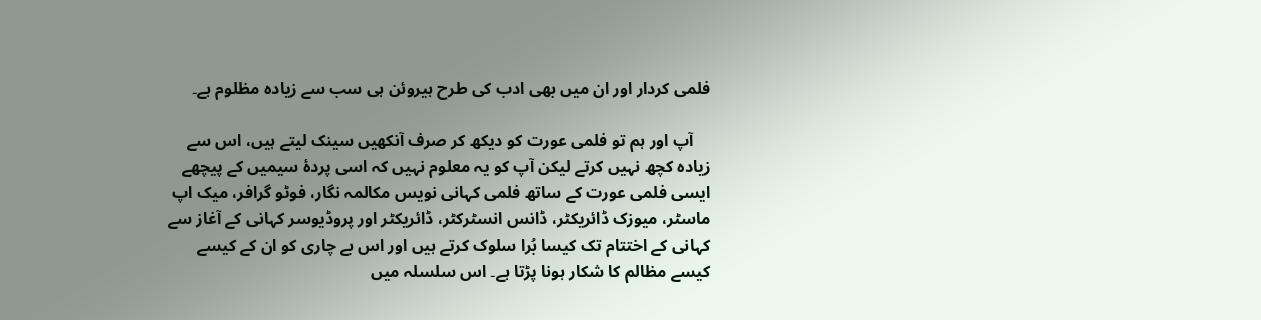فلمی کردار اور ان میں بھی ادب کی طرح ہیروئن ہی سب سے زیادہ مظلوم ہے۔

    آپ اور ہم تو فلمی عورت کو دیکھ کر صرف آنکھیں سینک لیتے ہیں، اس سے زیادہ کچھ نہیں کرتے لیکن آپ کو یہ معلوم نہیں کہ اسی پردۂ سیمیں کے پیچھے ایسی فلمی عورت کے ساتھ فلمی کہانی نویس مکالمہ نگار، فوٹو گرافر، میک اپ ماسٹر، میوزک ڈائریکٹر، ڈانس انسٹرکٹر، ڈائریکٹر اور پروڈیوسر کہانی کے آغاز سے کہانی کے اختتام تک کیسا بُرا سلوک کرتے ہیں اور اس بے چاری کو ان کے کیسے کیسے مظالم کا شکار ہونا پڑتا ہے۔ اس سلسلہ میں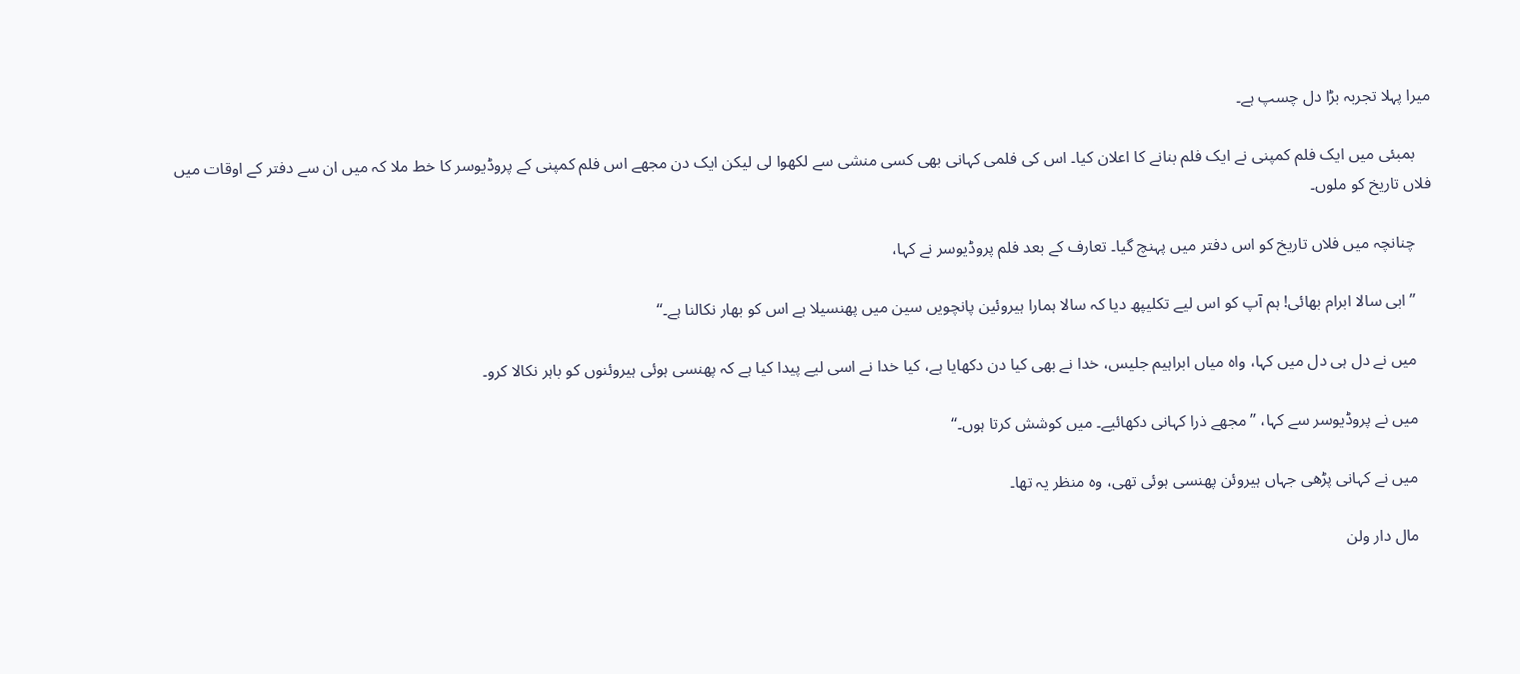میرا پہلا تجربہ بڑا دل چسپ ہے۔

    بمبئی میں ایک فلم کمپنی نے ایک فلم بنانے کا اعلان کیا۔ اس کی فلمی کہانی بھی کسی منشی سے لکھوا لی لیکن ایک دن مجھے اس فلم کمپنی کے پروڈیوسر کا خط ملا کہ میں ان سے دفتر کے اوقات میں فلاں تاریخ کو ملوں۔

    چنانچہ میں فلاں تاریخ کو اس دفتر میں پہنچ گیا۔ تعارف کے بعد فلم پروڈیوسر نے کہا،

    ’’ابی سالا ابرام بھائی! ہم آپ کو اس لیے تکلیپھ دیا کہ سالا ہمارا ہیروئین پانچویں سین میں پھنسیلا ہے اس کو بھار نکالنا ہے۔‘‘

    میں نے دل ہی دل میں کہا، واہ میاں ابراہیم جلیس، خدا نے بھی کیا دن دکھایا ہے، کیا خدا نے اسی لیے پیدا کیا ہے کہ پھنسی ہوئی ہیروئنوں کو باہر نکالا کرو۔

    میں نے پروڈیوسر سے کہا، ’’مجھے ذرا کہانی دکھائیے۔ میں کوشش کرتا ہوں۔‘‘

    میں نے کہانی پڑھی جہاں ہیروئن پھنسی ہوئی تھی، وہ منظر یہ تھا۔

    مال دار ولن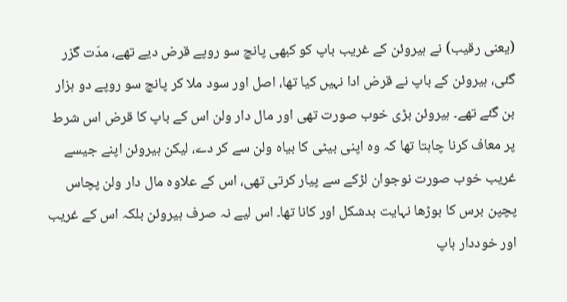(یعنی رقیب) نے ہیروئن کے غریب باپ کو کبھی پانچ سو روپے قرض دیے تھے، مدّت گزر گئی، ہیروئن کے باپ نے قرض ادا نہیں کیا تھا، اصل اور سود ملا کر پانچ سو روپے دو ہزار بن گئے تھے۔ ہیروئن بڑی خوب صورت تھی اور مال دار ولن اس کے باپ کا قرض اس شرط پر معاف کرنا چاہتا تھا کہ وہ اپنی بیٹی کا بیاہ ولن سے کر دے، لیکن ہیروئن اپنے جیسے غریب خوب صورت نوجوان لڑکے سے پیار کرتی تھی، اس کے علاوہ مال دار ولن پچاس پچپن برس کا بوڑھا نہایت بدشکل اور کانا تھا۔ اس لیے نہ صرف ہیروئن بلکہ اس کے غریب اور خوددار باپ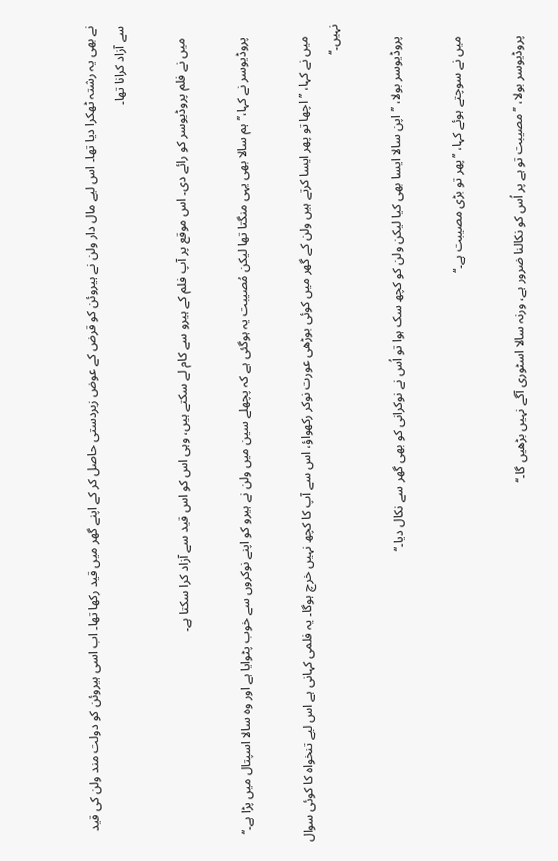نے بھی یہ رشتہ ٹھکرا دیا تھا۔ اس لیے مال دار ولن نے ہیروئن کو قرض کے عوض زبردستی حاصل کر کے اپنے گھر میں قید رکھا تھا۔ اب اسی ہیروئن کو دولت مند ولن کی قید سے آزاد کرانا تھا۔

    میں نے فلم پروڈیوسر کو رائے دی۔ اس موقع پر آپ فلم کے ہیرو سے کام لے سکتے ہیں، وہی اس کو اس قید سے آزاد کرا سکتا ہے۔

    پروڈیوسر نے کہا،’’ہم سالا بھی یہی منگتا تھا لیکن مُصیبت یہ ہوگئی ہے کہ پچھلے سین میں ولن نے ہیرو کو اپنے نوکروں سے خوب پٹوایا ہے اور وہ سالا اسپتال میں پڑا ہے۔‘‘

    میں نے کہا، ’’اچھا تو پھر ایسا کرتے ہیں ولن کے گھر میں کوئی بوڑھی عورت نوکر رکھواؤ، اس سے آپ کا کچھ نہیں خرچ ہوگا۔ یہ فلمی کہانی ہے اس لیے تنخواہ کا کوئی سوال نہیں۔‘‘

    پروڈیوسر بولا، ’’اپن سالا ایسا بھی کیا لیکن ولن کو کچھ سک ہوا تو اُس نے نوکرانی کو بھی گھر سے نکال دیا۔‘‘

    میں نے سوچتے ہوئے کہا، ’’پھر تو بڑی مصیبت ہے۔‘‘

    پروڈیوسر بولا، ’’مصیبت تو ہے پر اُس کو نکالنا ضرور ہے، ورنہ سالا اسٹوری آگے نہیں بڑھیں گا۔‘‘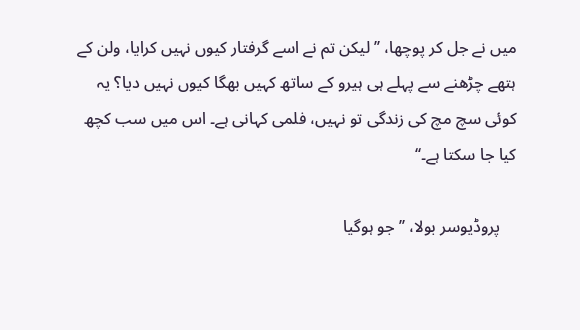میں نے جل کر پوچھا، ’’لیکن تم نے اسے گرفتار کیوں نہیں کرایا، ولن کے ہتھے چڑھنے سے پہلے ہی ہیرو کے ساتھ کہیں بھگا کیوں نہیں دیا؟ یہ کوئی سچ مچ کی زندگی تو نہیں، فلمی کہانی ہے۔ اس میں سب کچھ کیا جا سکتا ہے۔‘‘

    پروڈیوسر بولا، ’’جو ہوگیا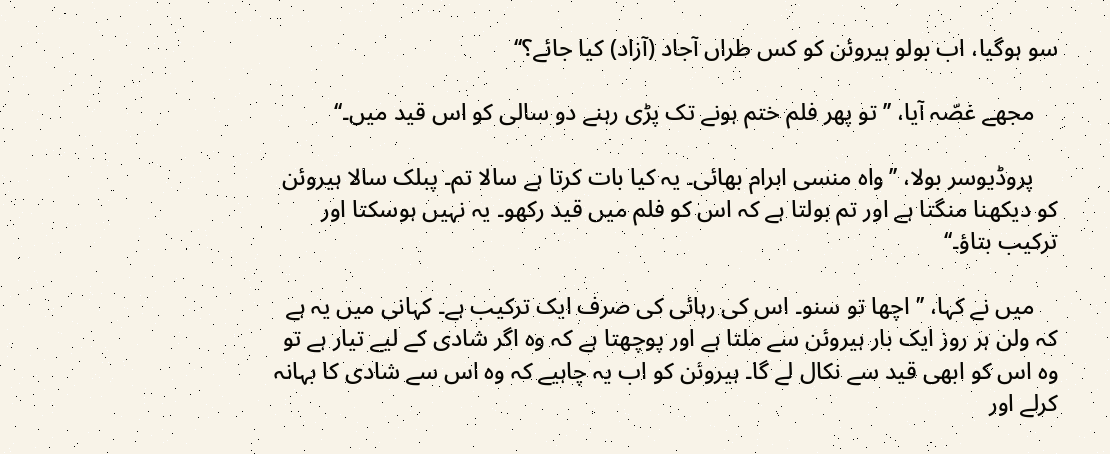سو ہوگیا، اب بولو ہیروئن کو کس طراں آجاد (آزاد) کیا جائے؟‘‘

    مجھے غصّہ آیا، ’’تو پھر فلم ختم ہونے تک پڑی رہنے دو سالی کو اس قید میں۔‘‘

    پروڈیوسر بولا، ’’واہ منسی ابرام بھائی۔ یہ کیا بات کرتا ہے سالا تم۔ پبلک سالا ہیروئن کو دیکھنا منگتا ہے اور تم بولتا ہے کہ اس کو فلم میں قید رکھو۔ یہ نہیں ہوسکتا اور ترکیب بتاؤ۔‘‘

    میں نے کہا، ’’اچھا تو سنو۔ اس کی رہائی کی صرف ایک ترکیب ہے۔ کہانی میں یہ ہے کہ ولن ہر روز ایک بار ہیروئن سے ملتا ہے اور پوچھتا ہے کہ وہ اگر شادی کے لیے تیار ہے تو وہ اس کو ابھی قید سے نکال لے گا۔ ہیروئن کو اب یہ چاہیے کہ وہ اس سے شادی کا بہانہ کرلے اور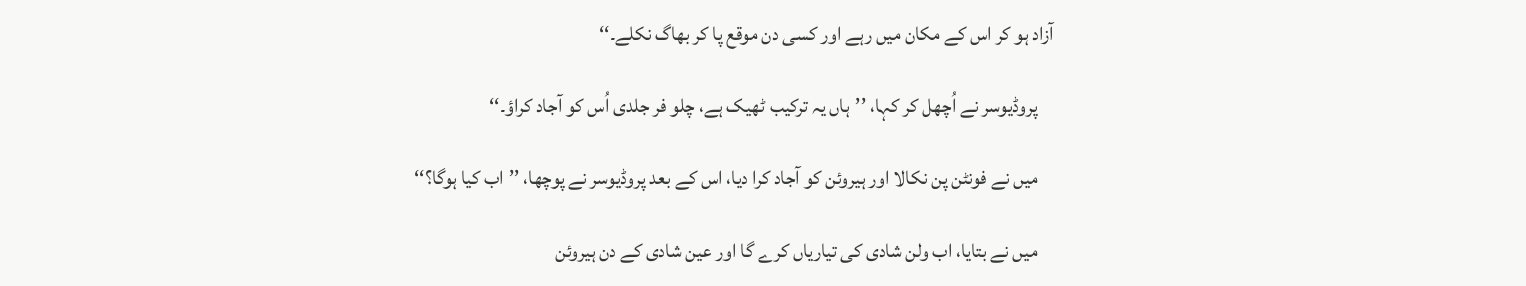آزاد ہو کر اس کے مکان میں رہے اور کسی دن موقع پا کر بھاگ نکلے۔‘‘

    پروڈیوسر نے اُچھل کر کہا، ’’ہاں یہ ترکیب ٹھیک ہے، چلو فر جلدی اُس کو آجاد کراؤ۔‘‘

    میں نے فونٹن پن نکالا اور ہیروئن کو آجاد کرا دیا، اس کے بعد پروڈیوسر نے پوچھا، ’’اب کیا ہوگا؟‘‘

    میں نے بتایا، اب ولن شادی کی تیاریاں کرے گا اور عین شادی کے دن ہیروئن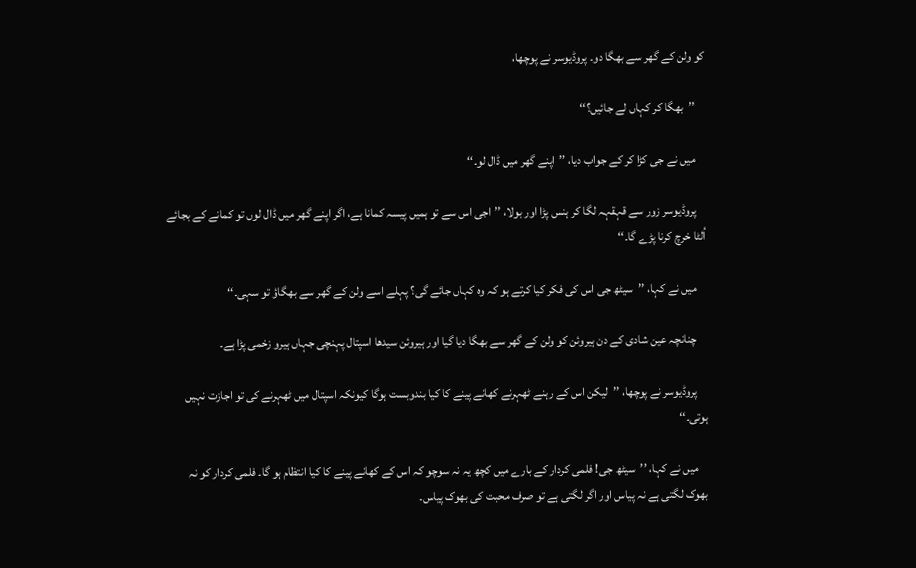کو ولن کے گھر سے بھگا دو۔ پروڈیوسر نے پوچھا،

    ’’بھگا کر کہاں لے جائیں؟‘‘

    میں نے جی کڑا کر کے جواب دیا، ’’اپنے گھر میں ڈال لو۔‘‘

    پروڈیوسر زور سے قہقہہ لگا کر ہنس پڑا اور بولا، ’’اجی اس سے تو ہمیں پیسہ کمانا ہے، اگر اپنے گھر میں ڈال لوں تو کمانے کے بجائے اُلٹا خرچ کرنا پڑے گا۔‘‘

    میں نے کہا، ’’سیٹھ جی اس کی فکر کیا کرتے ہو کہ وہ کہاں جائے گی؟ پہلے اسے ولن کے گھر سے بھگاؤ تو سہی۔‘‘

    چنانچہ عین شادی کے دن ہیروئن کو ولن کے گھر سے بھگا دیا گیا اور ہیروئن سیدھا اسپتال پہنچی جہاں ہیرو زخمی پڑا ہے۔

    پروڈیوسر نے پوچھا، ’’لیکن اس کے رہنے ٹھہرنے کھانے پینے کا کیا بندوبست ہوگا کیونکہ اسپتال میں ٹھہرنے کی تو اجازت نہیں ہوتی۔‘‘

    میں نے کہا، ’’سیٹھ جی! فلمی کردار کے بارے میں کچھ یہ نہ سوچو کہ اس کے کھانے پینے کا کیا انتظام ہو گا۔ فلمی کردار کو نہ بھوک لگتی ہے نہ پیاس اور اگر لگتی ہے تو صرف محبت کی بھوک پیاس۔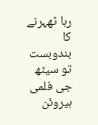رہا ٹھہرنے کا بندوبست تو سیٹھ جی فلمی ہیروئن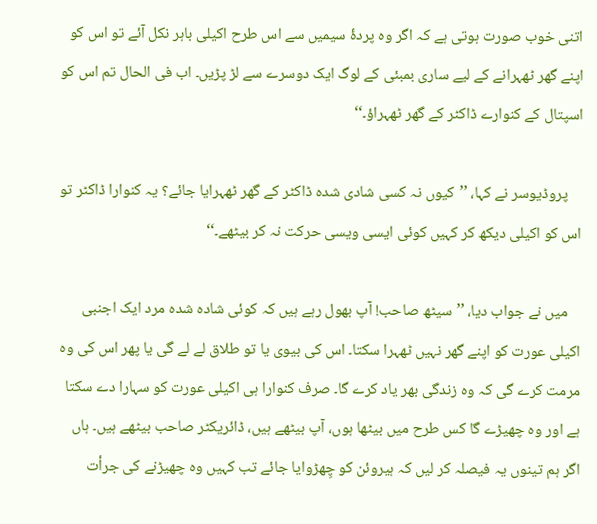اتنی خوب صورت ہوتی ہے کہ اگر وہ پردۂ سیمیں سے اس طرح اکیلی باہر نکل آئے تو اس کو اپنے گھر ٹھہرانے کے لیے ساری بمبئی کے لوگ ایک دوسرے سے لڑ پڑیں۔ اب فی الحال تم اس کو اسپتال کے کنوارے ڈاکٹر کے گھر ٹھہراؤ۔‘‘

    پروڈیوسر نے کہا، ’’کیوں نہ کسی شادی شدہ ڈاکٹر کے گھر ٹھہرایا جائے؟ یہ کنوارا ڈاکٹر تو اس کو اکیلی دیکھ کر کہیں کوئی ایسی ویسی حرکت نہ کر بیٹھے۔‘‘

    میں نے جواب دیا، ’’سیٹھ صاحب! آپ بھول رہے ہیں کہ کوئی شادہ شدہ مرد ایک اجنبی اکیلی عورت کو اپنے گھر نہیں ٹھہرا سکتا۔ اس کی بیوی یا تو طلاق لے لے گی یا پھر اس کی وہ مرمت کرے گی کہ وہ زندگی بھر یاد کرے گا۔ صرف کنوارا ہی اکیلی عورت کو سہارا دے سکتا ہے اور وہ چھیڑے گا کس طرح میں بیٹھا ہوں، آپ بیٹھے ہیں، ڈائریکٹر صاحب بیٹھے ہیں۔ ہاں اگر ہم تینوں یہ فیصلہ کر لیں کہ ہیروئن کو چِھڑوایا جائے تب کہیں وہ چھیڑنے کی جرأت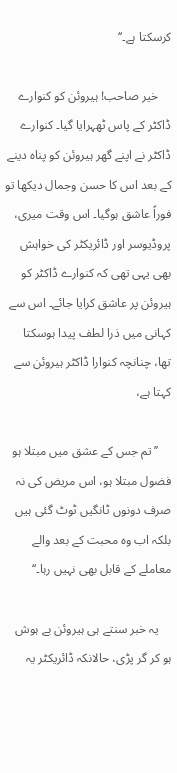کرسکتا ہے۔‘‘

    خیر صاحب! ہیروئن کو کنوارے ڈاکٹر کے پاس ٹھہرایا گیا۔ کنوارے ڈاکٹر نے اپنے گھر ہیروئن کو پناہ دینے کے بعد اس کا حسن وجمال دیکھا تو فوراً عاشق ہوگیا۔ اس وقت میری، پروڈیوسر اور ڈائریکٹر کی خواہش بھی یہی تھی کہ کنوارے ڈاکٹر کو ہیروئن پر عاشق کرایا جائے۔ اس سے کہانی میں ذرا لطف پیدا ہوسکتا تھا، چنانچہ کنوارا ڈاکٹر ہیروئن سے کہتا ہے،

    ’’تم جس کے عشق میں مبتلا ہو فضول مبتلا ہو، اس مریض کی نہ صرف دونوں ٹانگیں ٹوٹ گئی ہیں بلکہ اب وہ محبت کے بعد والے معاملے کے قابل بھی نہیں رہا۔‘‘

    یہ خبر سنتے ہی ہیروئن بے ہوش ہو کر گر پڑی، حالانکہ ڈائریکٹر یہ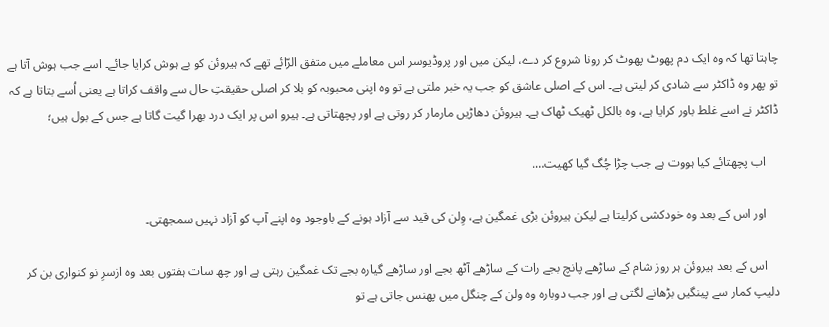چاہتا تھا کہ وہ ایک دم پھوٹ پھوٹ کر رونا شروع کر دے، لیکن میں اور پروڈیوسر اس معاملے میں متفق الرّائے تھے کہ ہیروئن کو بے ہوش کرایا جائے۔ اسے جب ہوش آتا ہے تو پھر وہ ڈاکٹر سے شادی کر لیتی ہے۔ اس کے اصلی عاشق کو جب یہ خبر ملتی ہے تو وہ اپنی محبوبہ کو بلا کر اصلی حقیقتِ حال سے واقف کراتا ہے یعنی اُسے بتاتا ہے کہ ڈاکٹر نے اسے غلط باور کرایا ہے، وہ بالکل ٹھیک ٹھاک ہے۔ ہیروئن دھاڑیں مارمار کر روتی ہے اور پچھتاتی ہے۔ ہیرو اس پر ایک درد بھرا گیت گاتا ہے جس کے بول ہیں؛

    اب پچھتائے کیا ہووت ہے جب چڑا چُگ گیا کھیت….

    اور اس کے بعد وہ خودکشی کرلیتا ہے لیکن ہیروئن بڑی غمگین ہے، وِلن کی قید سے آزاد ہونے کے باوجود وہ اپنے آپ کو آزاد نہیں سمجھتی۔

    اس کے بعد ہیروئن ہر روز شام کے ساڑھے پانچ بجے رات کے ساڑھے آٹھ بجے اور ساڑھے گیارہ بجے تک غمگین رہتی ہے اور چھ سات ہفتوں بعد وہ ازسرِ نو کنواری بن کر دلیپ کمار سے پینگیں بڑھانے لگتی ہے اور جب دوبارہ وہ ولن کے چنگل میں پھنس جاتی ہے تو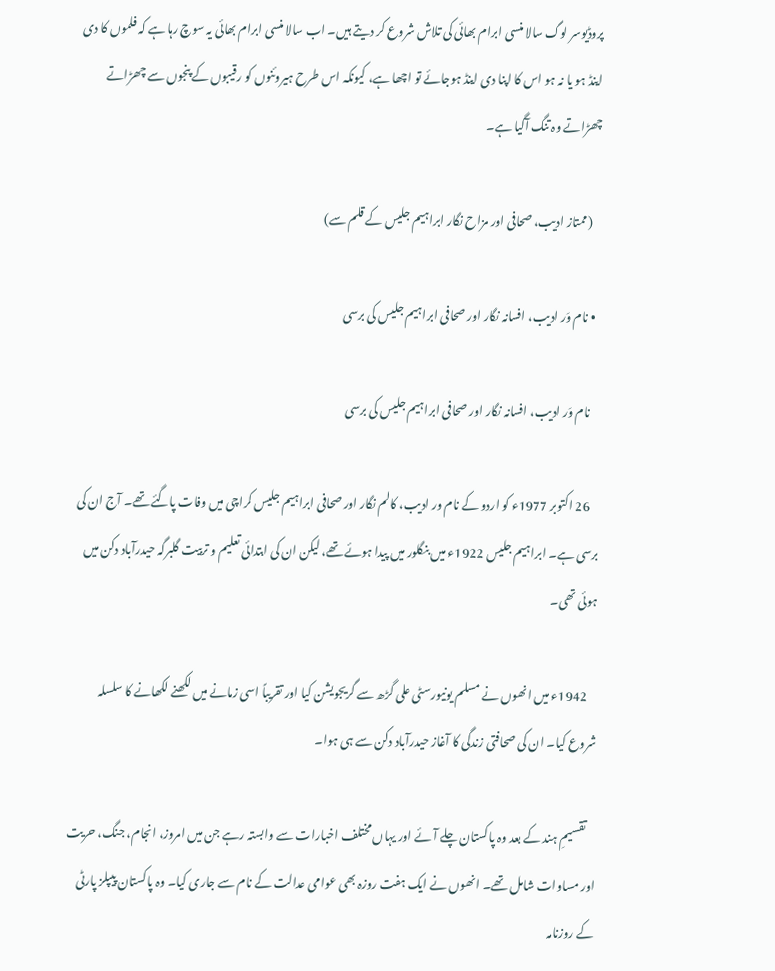پروڈیوسر لوگ سالا منسی ابرام بھائی کی تلاش شروع کر دیتے ہیں۔ اب سالا منسی ابرام بھائی یہ سوچ رہا ہے کہ فلموں کا دی اینڈ ہو یا نہ ہو اس کا اپنا دی اینڈ ہوجائے تو اچھا ہے، کیونکہ اس طرح ہیروئنوں کو رقیبوں کے پنجوں سے چھڑاتے چھڑاتے وہ تنگ آگیا ہے۔

    (ممتاز ادیب، صحافی اور مزاح نگار ابراہیم جلیس کے قلم سے)

  • نام وَر ادیب، افسانہ نگار اور صحافی ابراہیم جلیس کی برسی

    نام وَر ادیب، افسانہ نگار اور صحافی ابراہیم جلیس کی برسی

    26 اکتوبر 1977ء کو اردو کے نام ور ادیب، کالم نگار اور صحافی ابراہیم جلیس کراچی میں وفات پاگئے تھے۔ آج ان کی برسی ہے۔ ابراہیم جلیس 1922ء میں بنگلور میں پیدا ہوئے تھے، لیکن ان کی ابتدائی تعلیم و تربیت گلبرگہ حیدرآباد دکن میں ہوئی تھی۔

    1942ء میں انھوں نے مسلم یونیورسٹی علی گڑھ سے گریجویشن کیا اور تقریباً اسی زمانے میں لکھنے لکھانے کا سلسلہ شروع کیا۔ ان کی صحافتی زندگی کا آغاز حیدرآباد دکن سے ہی ہوا۔

    تقسیمِ ہند کے بعد وہ پاکستان چلے آئے اور یہاں مختلف اخبارات سے وابستہ رہے جن میں امروز، انجام، جنگ، حریت اور مساوات شامل تھے۔ انھوں نے ایک ہفت روزہ بھی عوامی عدالت کے نام سے جاری کیا۔ وہ پاکستان پیپلز پارٹی کے روزنامہ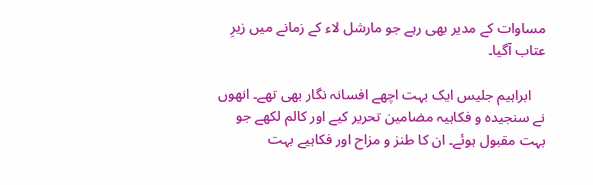مساوات کے مدیر بھی رہے جو مارشل لاء کے زمانے میں زیرِ عتاب آگیا۔

    ابراہیم جلیس ایک بہت اچھے افسانہ نگار بھی تھے۔ انھوں نے سنجیدہ و فکاہیہ مضامین تحریر کیے اور کالم لکھے جو بہت مقبول ہوئے۔ ان کا طنز و مزاح اور فکاہیے بہت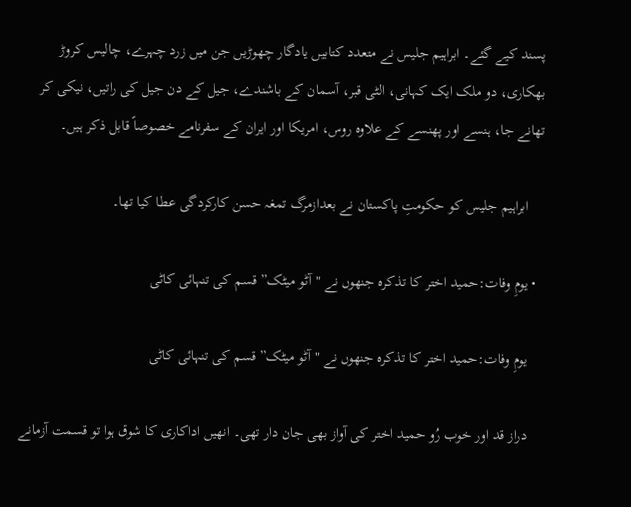پسند کیے گئے۔ ابراہیم جلیس نے متعدد کتابیں یادگار چھوڑیں جن میں زرد چہرے، چالیس کروڑ بھکاری، دو ملک ایک کہانی، الٹی قبر، آسمان کے باشندے، جیل کے دن جیل کی راتیں، نیکی کر تھانے جا، ہنسے اور پھنسے کے علاوہ روس، امریکا اور ایران کے سفرنامے خصوصاً قابل ذکر ہیں۔

    ابراہیم جلیس کو حکومتِ پاکستان نے بعدازمرگ تمغہ حسن کارکردگی عطا کیا تھا۔

  • یومِ وفات:حمید اختر کا تذکرہ جنھوں نے "آٹو میٹک” قسم کی تنہائی کاٹی

    یومِ وفات:حمید اختر کا تذکرہ جنھوں نے "آٹو میٹک” قسم کی تنہائی کاٹی

    دراز قد اور خوب رُو حمید اختر کی آواز بھی جان دار تھی۔ انھیں اداکاری کا شوق ہوا تو قسمت آزمانے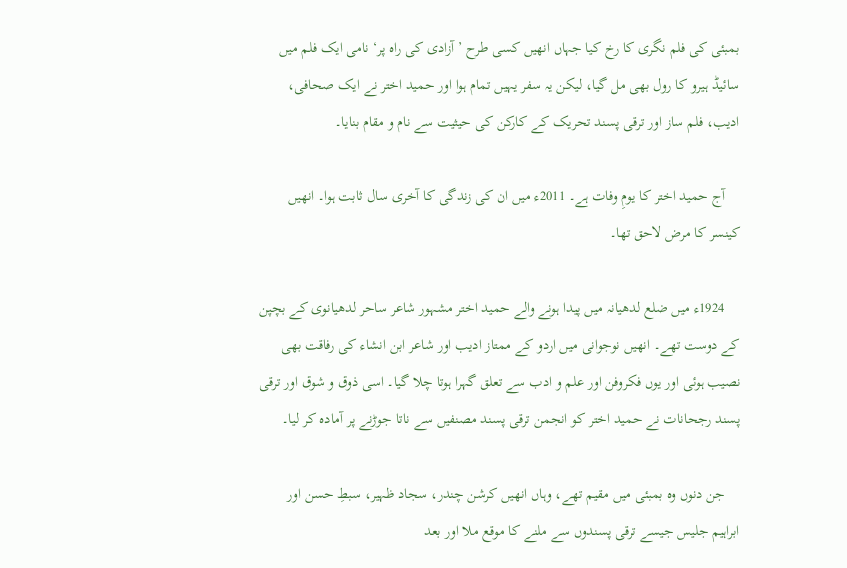بمبئی کی فلم نگری کا رخ کیا جہاں انھیں کسی طرح ’آزادی کی راہ پر‘ نامی ایک فلم میں سائیڈ ہیرو کا رول بھی مل گیا، لیکن یہ سفر یہیں تمام ہوا اور حمید اختر نے ایک صحافی، ادیب، فلم ساز اور ترقی پسند تحریک کے کارکن کی حیثیت سے نام و مقام بنایا۔

    آج حمید اختر کا یومِ وفات ہے۔ 2011ء میں ان کی زندگی کا آخری سال ثابت ہوا۔ انھیں کینسر کا مرض لاحق تھا۔

    1924ء میں ضلع لدھیانہ میں پیدا ہونے والے حمید اختر مشہور شاعر ساحر لدھیانوی کے بچپن کے دوست تھے۔ انھیں نوجوانی میں اردو کے ممتاز ادیب اور شاعر ابن انشاء کی رفاقت بھی نصیب ہوئی اور یوں فکروفن اور علم و ادب سے تعلق گہرا ہوتا چلا گیا۔ اسی ذوق و شوق اور ترقی پسند رجحانات نے حمید اختر کو انجمن ترقی پسند مصنفیں سے ناتا جوڑنے پر آمادہ کر لیا۔

    جن دنوں وہ بمبئی میں مقیم تھے، وہاں انھیں کرشن چندر، سجاد ظہیر، سبطِ حسن اور ابراہیم جلیس جیسے ترقی پسندوں سے ملنے کا موقع ملا اور بعد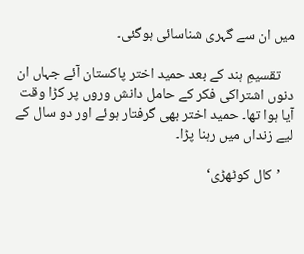میں ان سے گہری شناسائی ہوگئی۔

    تقسیمِ ہند کے بعد حمید اختر پاکستان آئے جہاں ان دنوں اشتراکی فکر کے حامل دانش وروں پر کڑا وقت آیا ہوا تھا۔ حمید اختر بھی گرفتار ہوئے اور دو سال کے لیے زنداں میں رہنا پڑا۔

    ’کال کوٹھڑی‘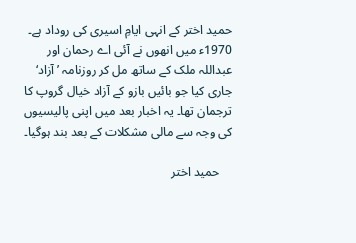حمید اختر کے انہی ایامِ اسیری کی روداد ہے۔ 1970ء میں انھوں نے آئی اے رحمان اور عبداللہ ملک کے ساتھ مل کر روزنامہ ’آزاد‘ جاری کیا جو بائیں بازو کے آزاد خیال گروپ کا ترجمان تھا۔ یہ اخبار بعد میں اپنی پالیسیوں کی وجہ سے مالی مشکلات کے بعد بند ہوگیا۔

    حمید اختر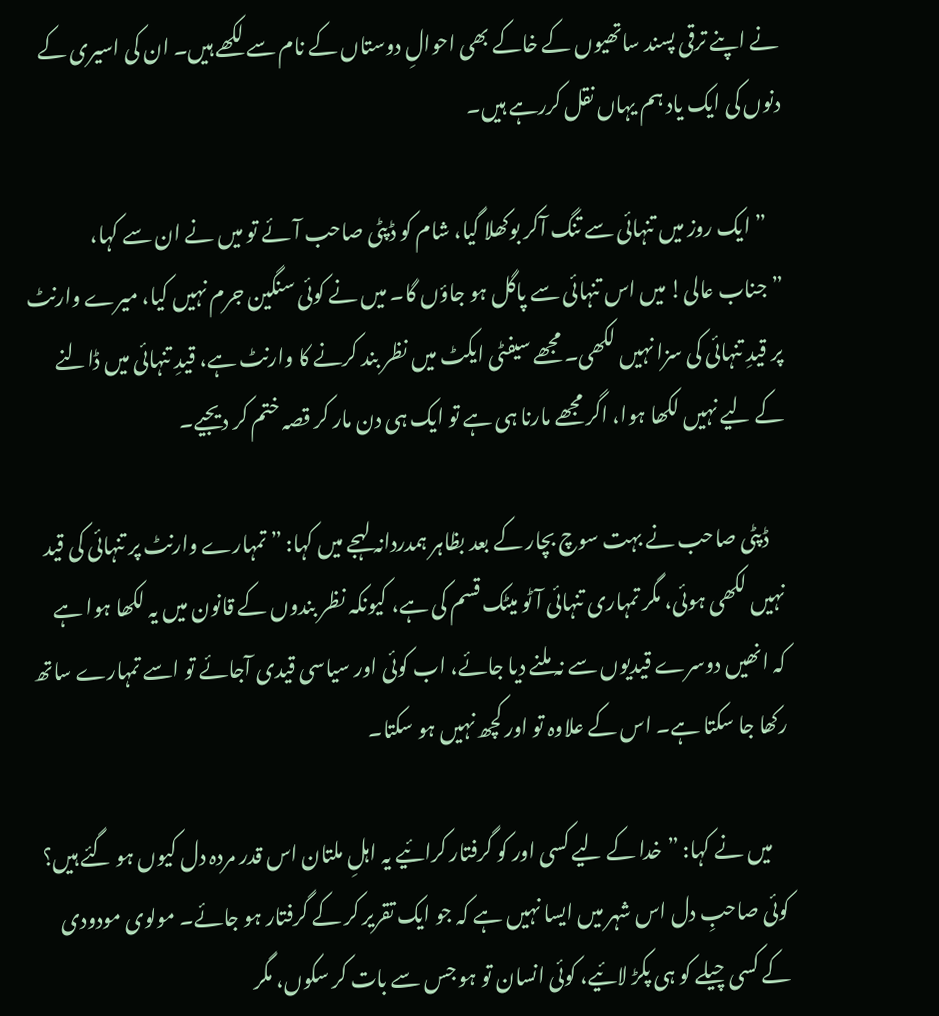نے اپنے ترقی پسند ساتھیوں کے خاکے بھی احوالِ دوستاں کے نام سے لکھے ہیں۔ ان کی اسیری کے دنوں کی ایک یاد ہم یہاں نقل کررہے ہیں۔

    ” ایک روز میں تنہائی سے تنگ آکر بوکھلا گیا، شام کو ڈپٹی صاحب آئے تو میں نے ان سے کہا، ”جناب عالی! میں اس تنہائی سے پاگل ہو جاؤں گا۔ میں نے کوئی سنگین جرم نہیں کیا، میرے وارنٹ پر قیدِ تنہائی کی سزا نہیں لکھی۔ مجھے سیفٹی ایکٹ میں نظر بند کرنے کا وارنٹ ہے، قیدِ تنہائی میں ڈالنے کے لیے نہیں لکھا ہوا، اگر مجھے مارنا ہی ہے تو ایک ہی دن مار کر قصہ ختم کر دیجیے۔

    ڈپٹی صاحب نے بہت سوچ بچار کے بعد بظاہر ہمدردانہ لہجے میں کہا: ” تمہارے وارنٹ پر تنہائی کی قید نہیں لکھی ہوئی، مگر تمہاری تنہائی آٹو میٹک قسم کی ہے، کیونکہ نظر بندوں کے قانون میں یہ لکھا ہوا ہے کہ انھیں دوسرے قیدیوں سے نہ ملنے دیا جائے، اب کوئی اور سیاسی قیدی آجائے تو اسے تمہارے ساتھ رکھا جا سکتا ہے۔ اس کے علاوہ تو اور کچھ نہیں ہو سکتا۔

    میں نے کہا: ”خدا کے لیے کسی اور کو گرفتار کرائیے یہ اہلِ ملتان اس قدر مردہ دل کیوں ہو گئے ہیں؟ کوئی صاحبِ دل اس شہر میں ایسا نہیں ہے کہ جو ایک تقریر کر کے گرفتار ہو جائے۔ مولوی مودودی کے کسی چیلے کو ہی پکڑ لائیے، کوئی انسان تو ہو جس سے بات کر سکوں، مگر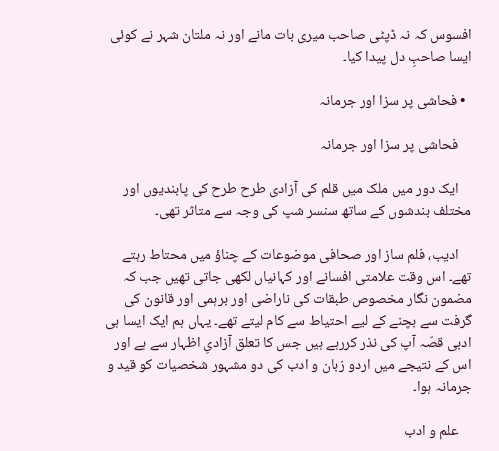افسوس کہ نہ ڈپٹی صاحب میری بات مانے اور نہ ملتان شہر نے کوئی ایسا صاحبِ دل پیدا کیا۔

  • فحاشی پر سزا اور جرمانہ

    فحاشی پر سزا اور جرمانہ

    ایک دور میں ملک میں قلم کی آزادی طرح طرح کی پابندیوں اور مختلف بندشوں کے ساتھ سنسر شپ کی وجہ سے متاثر تھی۔

    ادیب، فلم ساز اور صحافی موضوعات کے چناؤ میں محتاط رہتے تھے۔ اس وقت علامتی افسانے اور کہانیاں لکھی جاتی تھیں جب کہ مضمون نگار مخصوص طبقات کی ناراضی اور برہمی اور قانون کی گرفت سے بچنے کے لیے احتیاط سے کام لیتے تھے۔ یہاں ہم ایک ایسا ہی ادبی قصّہ آپ کی نذر کررہے ہیں‌ جس کا تعلق آزادیِ اظہار سے ہے اور اس کے نتیجے میں‌ اردو زبان و ادب کی دو مشہور شخصیات کو قید و جرمانہ ہوا۔

    علم و ادب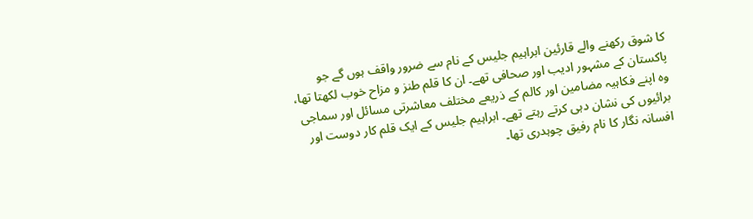کا شوق رکھنے والے قارئین ابراہیم جلیس کے نام سے ضرور واقف ہوں گے جو پاکستان کے مشہور ادیب اور صحافی تھے۔ ان کا قلم طنز و مزاح خوب لکھتا تھا، وہ اپنے فکاہیہ مضامین اور کالم کے ذریعے مختلف معاشرتی مسائل اور سماجی برائیوں کی نشان دہی کرتے رہتے تھے۔ ابراہیم جلیس کے ایک قلم کار دوست اور افسانہ نگار کا نام رفیق چوہدری تھا۔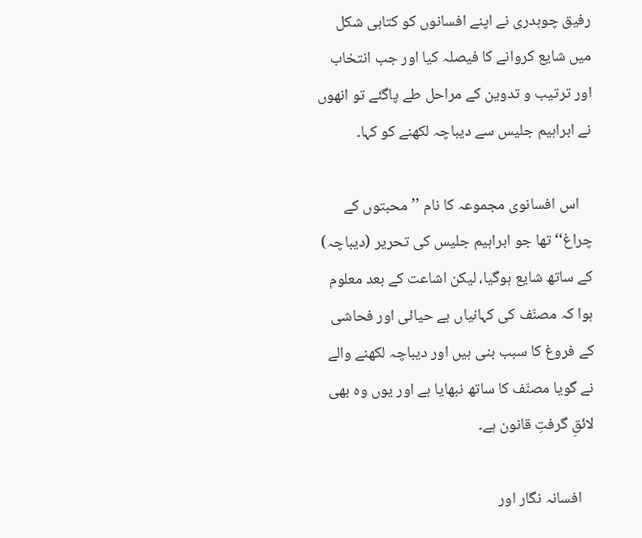رفیق چوہدری نے اپنے افسانوں کو کتابی شکل میں شایع کروانے کا فیصلہ کیا اور جب انتخاب اور ترتیب و تدوین کے مراحل طے پاگئے تو انھوں نے ابراہیم جلیس سے دیباچہ لکھنے کو کہا۔

    اس افسانوی مجموعہ کا نام ’’محبتوں کے چراغ‘‘ تھا جو ابراہیم جلیس کی تحریر (دیباچہ) کے ساتھ شایع ہوگیا، لیکن اشاعت کے بعد معلوم ہوا کہ مصنّف کی کہانیاں بے حیائی اور فحاشی کے فروغ کا سبب بنی ہیں اور دیباچہ لکھنے والے نے گویا مصنّف کا ساتھ نبھایا ہے اور یوں وہ بھی لائقِ‌ گرفتِ قانون ہے۔

    افسانہ نگار اور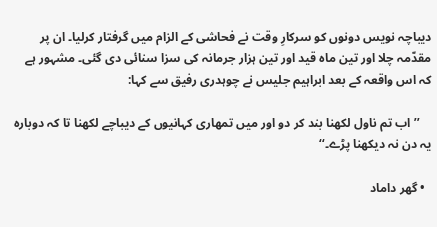دیباچہ نویس دونوں کو سرکارِ وقت نے فحاشی کے الزام میں گرفتار کرلیا۔ ان پر مقدّمہ چلا اور تین ماہ قید اور تین ہزار جرمانہ کی سزا سنائی دی گئی۔ مشہور ہے کہ اس واقعہ کے بعد ابراہیم جلیس نے چوہدری رفیق سے کہا:

    ’’اب تم ناول لکھنا بند کر دو اور میں تمھاری کہانیوں کے دیباچے لکھنا تا کہ دوبارہ یہ دن نہ دیکھنا پڑے۔‘‘

  • گھر داماد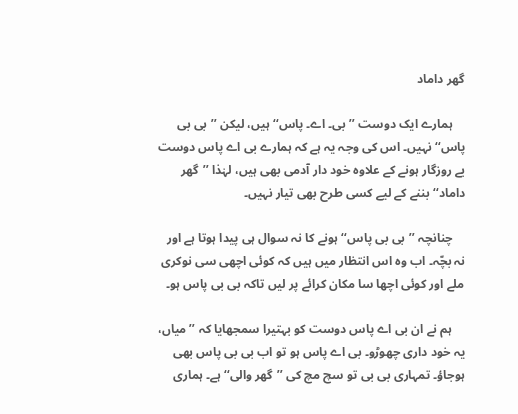گھر داماد

    ہمارے ایک دوست ’’بی۔ اے۔ پاس‘‘ ہیں، لیکن ’’بی بی پاس‘‘ نہیں۔ اس کی وجہ یہ ہے کہ ہمارے بی اے پاس دوست بے روزگار ہونے کے علاوہ خود دار آدمی بھی ہیں، لہٰذا ’’گھر داماد‘‘ بننے کے لیے کسی طرح بھی تیار نہیں۔

    چنانچہ ’’بی بی پاس‘‘ ہونے کا نہ سوال ہی پیدا ہوتا ہے اور نہ بچّہ۔ اب وہ اس انتظار میں ہیں کہ کوئی اچھی سی نوکری ملے اور کوئی اچھا سا مکان کرائے پر لیں تاکہ بی بی پاس ہو۔

    ہم نے ان بی اے پاس دوست کو بہتیرا سمجھایا کہ ’’میاں، یہ خود داری چھوڑو۔ بی اے پاس ہو تو اب بی بی پاس بھی ہوجاؤ۔ تمہاری بی بی تو سچ مچ کی ’’گھر والی‘‘ ہے۔ ہماری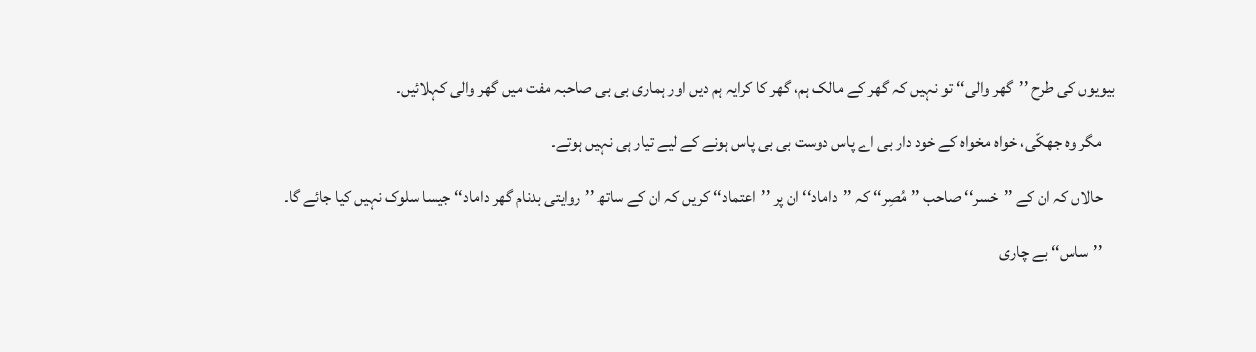بیویوں کی طرح ’’گھر والی‘‘ تو نہیں کہ گھر کے مالک ہم، گھر کا کرایہ ہم دیں اور ہماری بی بی صاحبہ مفت میں گھر والی کہلائیں۔

    مگر وہ جھکّی، خواہ مخواہ کے خود دار بی اے پاس دوست بی بی پاس ہونے کے لیے تیار ہی نہیں ہوتے۔

    حالاں کہ ان کے ’’خسر‘‘ صاحب ’’مُصِر‘‘ کہ ’’داماد‘‘ ان پر ’’اعتماد‘‘ کریں کہ ان کے ساتھ ’’روایتی بدنام گھر داماد‘‘ جیسا سلوک نہیں کیا جائے گا۔

    ’’ساس‘‘ بے چاری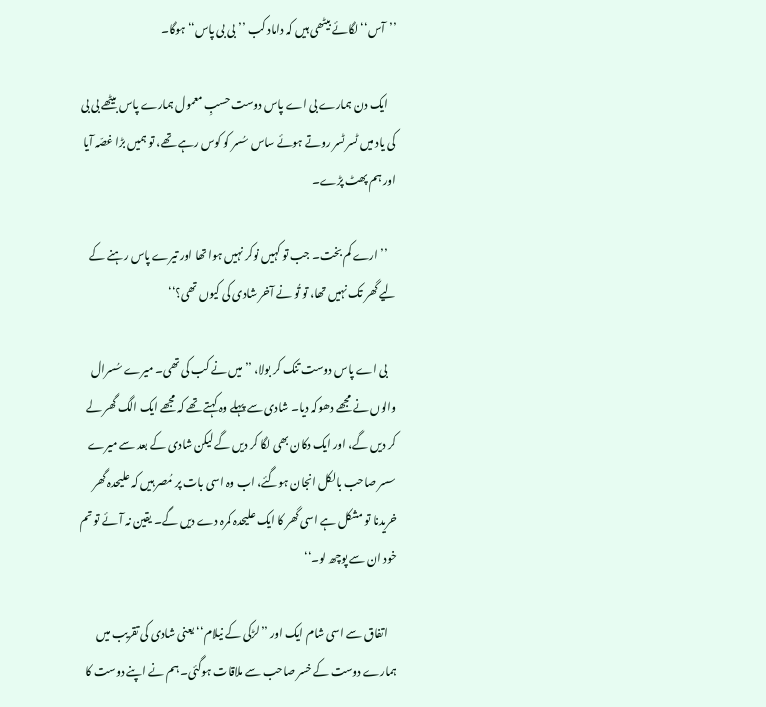’’آس‘‘ لگائے بیٹھی ہیں کہ داماد کب ’’بی بی پاس‘‘ ہوگا۔

    ایک دن ہمارے بی اے پاس دوست حسبِ معمول ہمارے پاس بیٹھے بی بی کی یاد میں ٹسر ٹسر روتے ہوئے ساس سُسر کو کوس رہے تھے، تو ہمیں بڑا غصّہ آیا اور ہم پھٹ پڑے۔

    ’’ارے کم بخت۔ جب تو کہیں نوکر نہیں ہوا تھا اور تیرے پاس رہنے کے لیے گھر تک نہیں تھا، تو تُو نے آخر شادی کی کیوں تھی؟‘‘

    بی اے پاس دوست تنک کر بولا، ’’میں نے کب کی تھی۔ میرے سُسرال والوں نے مجھے دھوکہ دیا۔ شادی سے پہلے وہ کہتے تھے کہ مجھے ایک الگ گھر لے کر دیں گے، اور ایک دکان بھی لگا کر دیں گے لیکن شادی کے بعد سے میرے سسر صاحب بالکل انجان ہوگئے، اب وہ اسی بات پر مُصر ہیں کہ علیحدہ گھر خریدنا تو مشکل ہے اسی گھر کا ایک علیحدہ کمرہ دے دیں گے۔ یقین نہ آئے تو تم خود ان سے پوچھ لو۔‘‘

    اتفاق سے اسی شام ایک اور ’’لڑکی کے نیلام‘‘ یعنی شادی کی تقریب میں ہمارے دوست کے خسر صاحب سے ملاقات ہوگئی۔ ہم نے اپنے دوست کا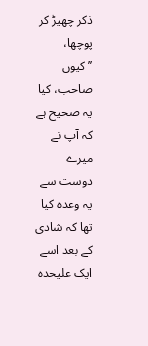ذکر چھیڑ کر پوچھا، ’’کیوں صاحب، کیا یہ صحیح ہے کہ آپ نے میرے دوست سے یہ وعدہ کیا تھا کہ شادی کے بعد اسے ایک علیحدہ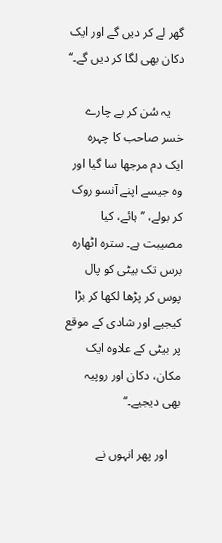گھر لے کر دیں گے اور ایک دکان بھی لگا کر دیں گے۔‘‘

    یہ سُن کر بے چارے خسر صاحب کا چہرہ ایک دم مرجھا سا گیا اور وہ جیسے اپنے آنسو روک کر بولے، ’’ہائے، کیا مصیبت ہے۔ سترہ اٹھارہ برس تک بیٹی کو پال پوس کر پڑھا لکھا کر بڑا کیجیے اور شادی کے موقع پر بیٹی کے علاوہ ایک مکان، دکان اور روپیہ بھی دیجیے۔‘‘

    اور پھر انہوں نے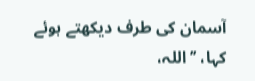آسمان کی طرف دیکھتے ہوئے کہا، ’’اللہ،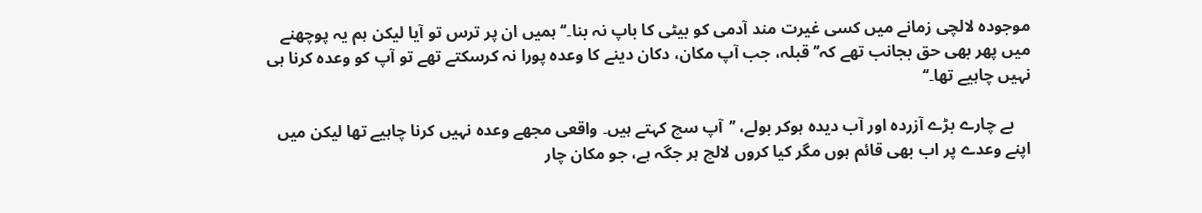موجودہ لالچی زمانے میں کسی غیرت مند آدمی کو بیٹی کا باپ نہ بنا۔‘‘ ہمیں ان پر ترس تو آیا لیکن ہم یہ پوچھنے میں پھر بھی حق بجانب تھے کہ’’قبلہ، جب آپ مکان، دکان دینے کا وعدہ پورا نہ کرسکتے تھے تو آپ کو وعدہ کرنا ہی نہیں چاہیے تھا۔‘‘

    بے چارے بڑے آزردہ اور آب دیدہ ہوکر بولے، ’’آپ سچ کہتے ہیں۔ واقعی مجھے وعدہ نہیں کرنا چاہیے تھا لیکن میں اپنے وعدے پر اب بھی قائم ہوں مگر کیا کروں لالچ ہر جگہ ہے، جو مکان چار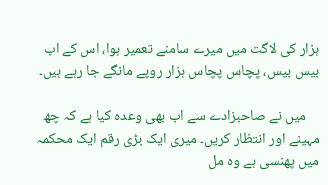ہزار کی لاگت میں میرے سامنے تعمیر ہوا، اس کے اب بیس بیس، پچاس پچاس ہزار روپے مانگے جا رہے ہیں۔

    میں نے صاحبزادے سے اب بھی وعدہ کیا ہے کہ چھ مہینے اور انتظار کریں۔ میری ایک بڑی رقم ایک محکمہ میں پھنسی ہے وہ مل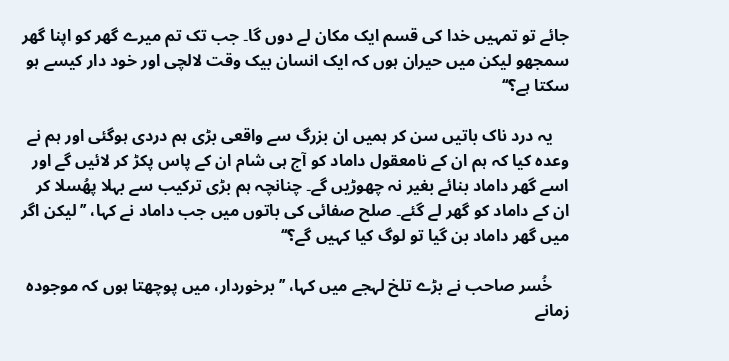جائے تو تمہیں خدا کی قسم ایک مکان لے دوں گا۔ جب تک تم میرے گھر کو اپنا گھر سمجھو لیکن میں حیران ہوں کہ ایک انسان بیک وقت لالچی اور خود دار کیسے ہو سکتا ہے؟‘‘

    یہ درد ناک باتیں سن کر ہمیں ان بزرگ سے واقعی بڑی ہم دردی ہوگئی اور ہم نے وعدہ کیا کہ ہم ان کے نامعقول داماد کو آج ہی شام ان کے پاس پکڑ کر لائیں گے اور اسے گھر داماد بنائے بغیر نہ چھوڑیں گے۔ چنانچہ ہم بڑی ترکیب سے بہلا پھُسلا کر ان کے داماد کو گھر لے گئے۔ صلح صفائی کی باتوں میں جب داماد نے کہا، ’’لیکن اگر میں گھر داماد بن گیا تو لوگ کیا کہیں گے؟‘‘

    خُسر صاحب نے بڑے تلخ لہجے میں کہا، ’’برخوردار، میں پوچھتا ہوں کہ موجودہ زمانے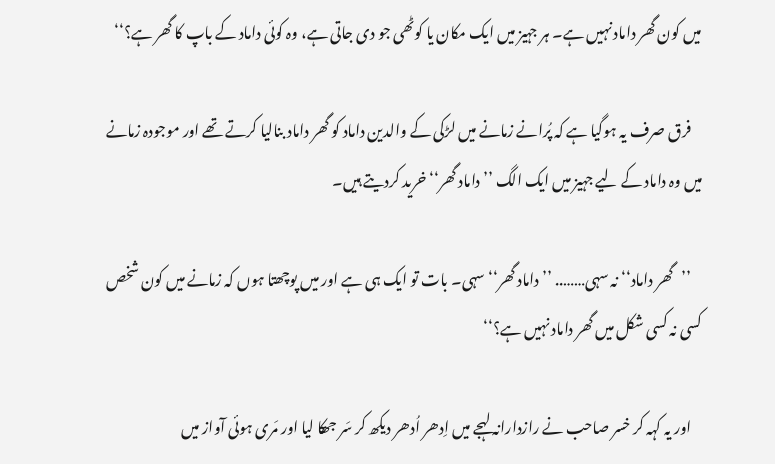میں کون گھر داماد نہیں ہے۔ ہر جہیز میں ایک مکان یا کوٹھی جو دی جاتی ہے، وہ کوئی داماد کے باپ کا گھر ہے؟‘‘

    فرق صرف یہ ہوگیا ہے کہ پُرانے زمانے میں لڑکی کے والدین داماد کو گھر داماد بنالیا کرتے تھے اور موجودہ زمانے میں وہ داماد کے لیے جہیز میں ایک الگ ’’داماد گھر‘‘ خرید کردیتے ہیں۔

    ’’گھر داماد‘‘ نہ سہی…….. ’’داماد گھر‘‘ سہی۔ بات تو ایک ہی ہے اور میں پوچھتا ہوں کہ زمانے میں کون شخص کسی نہ کسی شکل میں گھر داماد نہیں ہے؟‘‘

    اور یہ کہہ کر خسر صاحب نے رازدارانہ لہجے میں اِدھر اُدھر دیکھ کر سَر جھکا لیا اور مَری ہوئی آواز میں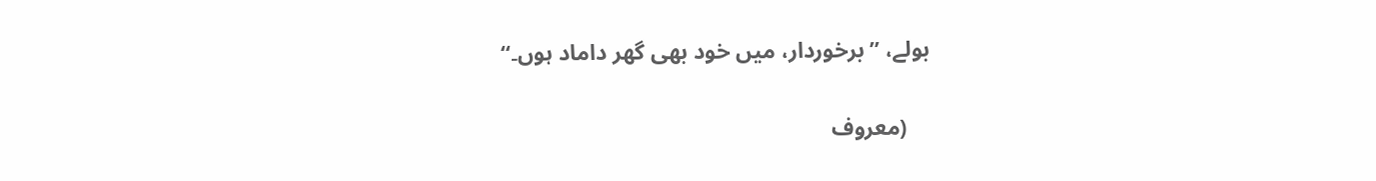بولے، ’’برخوردار، میں خود بھی گھر داماد ہوں۔‘‘

    (معروف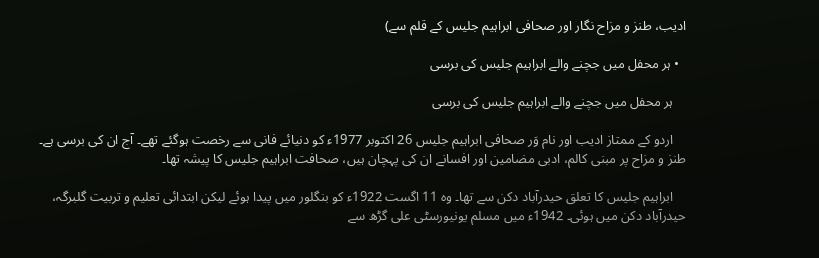ادیب، طنز و مزاح نگار اور صحافی ابراہیم جلیس کے قلم سے)

  • ہر محفل میں جچنے والے ابراہیم جلیس کی برسی

    ہر محفل میں جچنے والے ابراہیم جلیس کی برسی

    اردو کے ممتاز ادیب اور نام وَر صحافی ابراہیم جلیس 26 اکتوبر 1977ء کو دنیائے فانی سے رخصت ہوگئے تھے۔ آج ان کی برسی ہے۔ طنز و مزاح پر مبنی کالم، ادبی مضامین اور افسانے ان کی پہچان ہیں، صحافت ابراہیم جلیس کا پیشہ تھا۔

    ابراہیم جلیس کا تعلق حیدرآباد دکن سے تھا۔ وہ 11 اگست 1922ء کو بنگلور میں پیدا ہوئے لیکن ابتدائی تعلیم و تربیت گلبرگہ، حیدرآباد دکن میں ہوئی۔ 1942ء میں مسلم یونیورسٹی علی گڑھ سے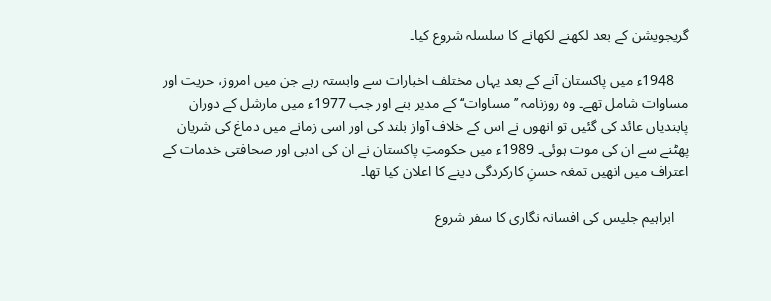گریجویشن کے بعد لکھنے لکھانے کا سلسلہ شروع کیا۔

    1948ء میں پاکستان آنے کے بعد یہاں مختلف اخبارات سے وابستہ رہے جن میں امروز، حریت اور مساوات شامل تھے۔ وہ روزنامہ ’’مساوات‘‘ کے مدیر بنے اور جب 1977ء میں مارشل کے دوران پابندیاں عائد کی گئیں تو انھوں نے اس کے خلاف آواز بلند کی اور اسی زمانے میں دماغ کی شریان پھٹنے سے ان کی موت ہوئی۔ 1989ء میں حکومتِ پاکستان نے ان کی ادبی اور صحافتی خدمات کے اعتراف میں انھیں تمغہ حسنِ کارکردگی دینے کا اعلان کیا تھا۔

    ابراہیم جلیس کی افسانہ نگاری کا سفر شروع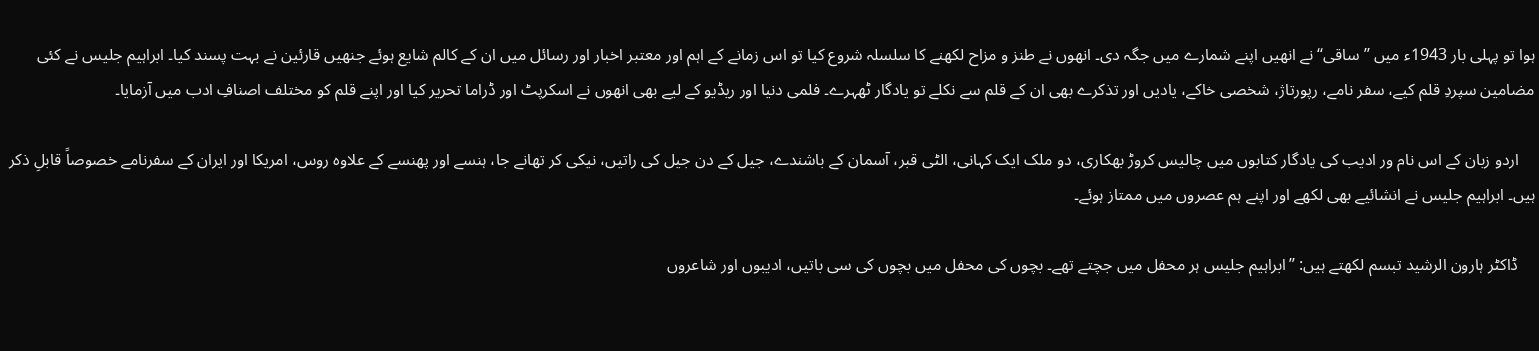ہوا تو پہلی بار 1943ء میں ’’ساقی‘‘ نے انھیں‌ اپنے شمارے میں جگہ دی۔ انھوں نے طنز و مزاح لکھنے کا سلسلہ شروع کیا تو اس زمانے کے اہم اور معتبر اخبار اور رسائل میں ان کے کالم شایع ہوئے جنھیں قارئین نے بہت پسند کیا۔ ابراہیم جلیس نے کئی مضامین سپردِ قلم کیے، سفر نامے، رپورتاژ، شخصی خاکے، یادیں اور تذکرے بھی ان کے قلم سے نکلے تو یادگار ٹھہرے۔ فلمی دنیا اور ریڈیو کے لیے بھی انھوں نے اسکرپٹ اور ڈراما تحریر کیا اور اپنے قلم کو مختلف اصنافِ ادب میں آزمایا۔

    اردو زبان کے اس نام ور ادیب کی یادگار کتابوں میں چالیس کروڑ بھکاری، دو ملک ایک کہانی، الٹی قبر، آسمان کے باشندے، جیل کے دن جیل کی راتیں، نیکی کر تھانے جا، ہنسے اور پھنسے کے علاوہ روس، امریکا اور ایران کے سفرنامے خصوصاً قابلِ ذکر ہیں۔ ابراہیم جلیس نے انشائیے بھی لکھے اور اپنے ہم عصروں میں ممتاز ہوئے۔

    ڈاکٹر ہارون الرشید تبسم لکھتے ہیں: ’’ابراہیم جلیس ہر محفل میں جچتے تھے۔ بچوں کی محفل میں بچوں کی سی باتیں، ادیبوں اور شاعروں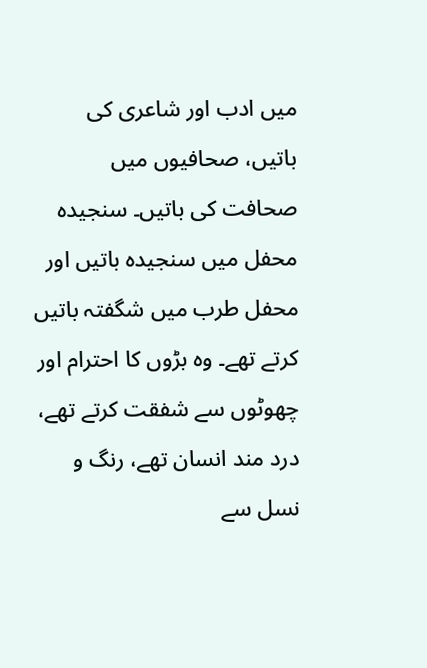میں ادب اور شاعری کی باتیں، صحافیوں میں صحافت کی باتیں۔ سنجیدہ محفل میں سنجیدہ باتیں اور محفل طرب میں شگفتہ باتیں کرتے تھے۔ وہ بڑوں کا احترام اور چھوٹوں سے شفقت کرتے تھے، درد مند انسان تھے، رنگ و نسل سے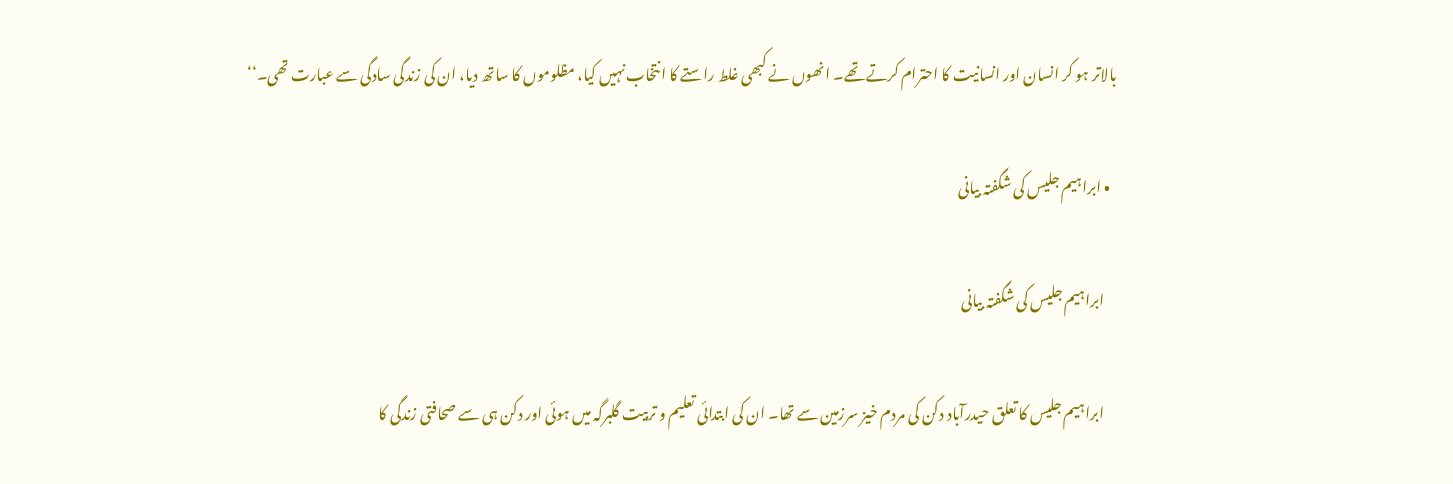بالاتر ہو کر انسان اور انسانیت کا احترام کرتے تھے۔ انھوں نے کبھی غلط راستے کا انتخاب نہیں کیا، مظلوموں کا ساتھ دیا، ان کی زندگی سادگی سے عبارت تھی۔‘‘

  • ابراہیم جلیس کی شگفتہ بیانی

    ابراہیم جلیس کی شگفتہ بیانی

    ابراہیم جلیس کا تعلق حیدرآباد دکن کی مردم خیز سرزمین سے تھا۔ ان کی ابتدائی تعلیم و تربیت گلبرگہ میں ہوئی اور دکن ہی سے صحافتی زندگی کا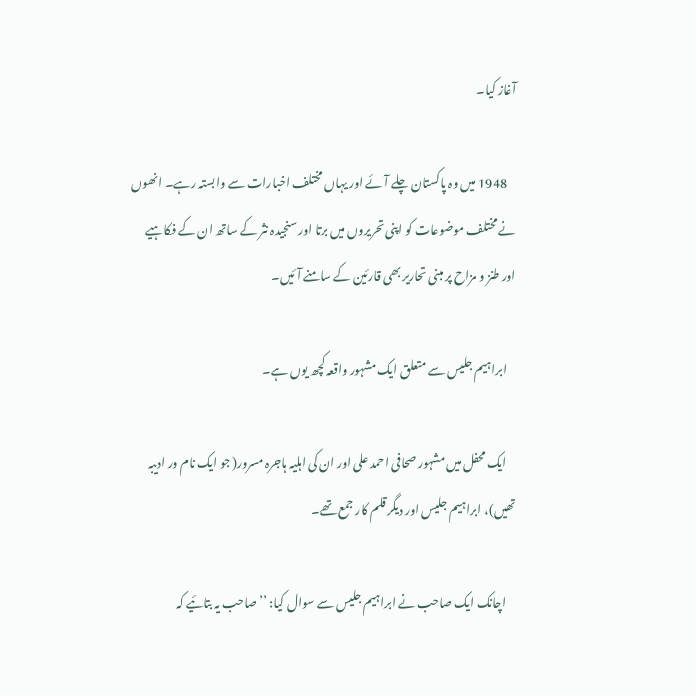آغاز کیا۔

    1948 میں وہ پاکستان چلے آئے اور یہاں مختلف اخبارات سے وابستہ رہے۔ انھوں نے مختلف موضوعات کو اپنی تحریروں میں برتا اور سنجیدہ نثر کے ساتھ ان کے فکاہیے اور طنز و مزاح پر مبنی تحاریر بھی قارئین کے سامنے آئیں۔

    ابراہیم جلیس سے متعلق ایک مشہور واقعہ کچھ یوں ہے۔

    ایک محفل میں مشہور صحافی احمد علی اور ان کی اہلیہ ہاجرہ مسرور( جو ایک نام ور ادیبہ تھیں)، ابراہیم جلیس اور دیگر قلم کار جمع تھے۔

    اچانک ایک صاحب نے ابراہیم جلیس سے سوال کیا: ’’صاحب یہ بتائیے کہ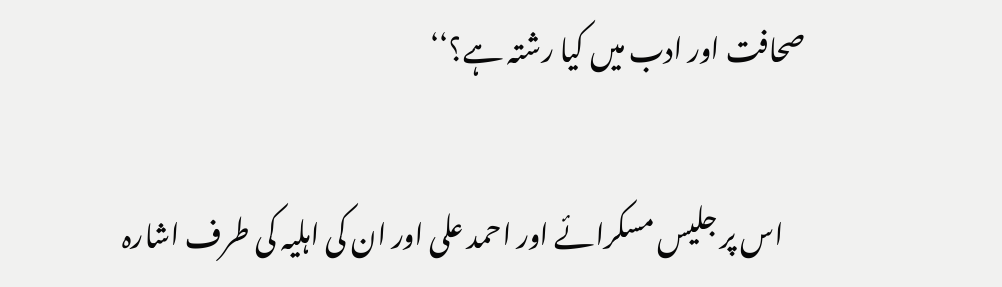صحافت اور ادب میں کیا رشتہ ہے؟‘‘

    اس پر جلیس مسکرائے اور احمد علی اور ان کی اہلیہ کی طرف اشارہ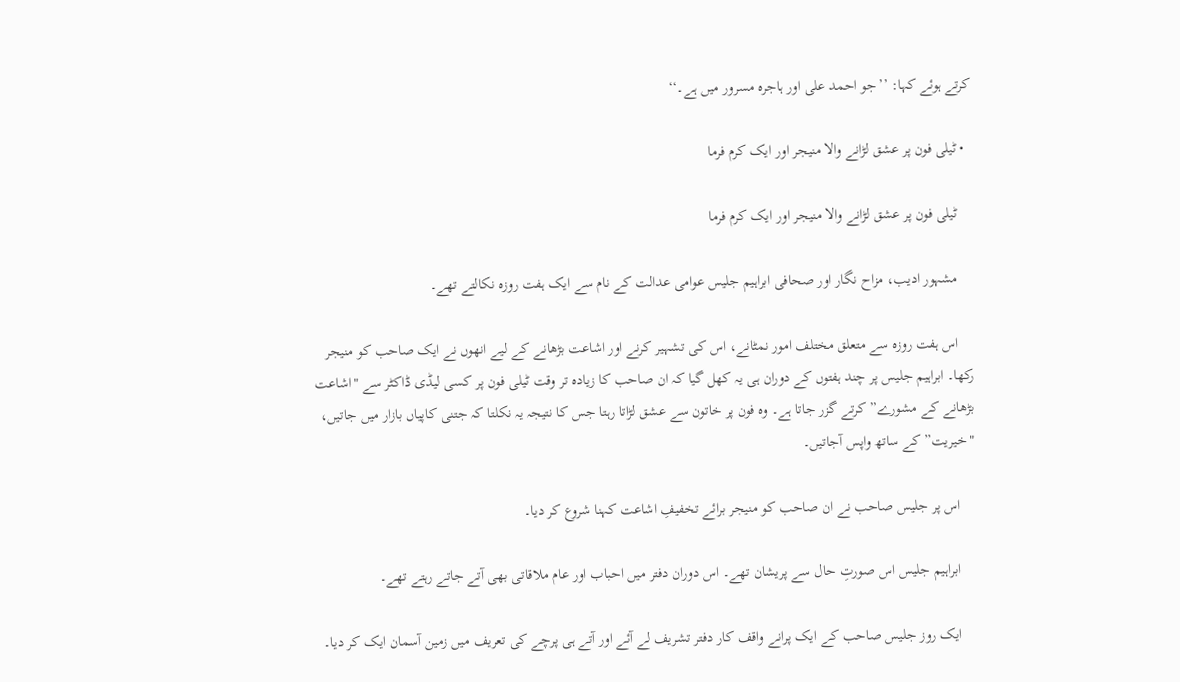کرتے ہوئے کہا: ’’جو احمد علی اور ہاجرہ مسرور میں ہے۔‘‘

  • ٹیلی فون پر عشق لڑانے والا منیجر اور ایک کرم فرما

    ٹیلی فون پر عشق لڑانے والا منیجر اور ایک کرم فرما

    مشہور ادیب، مزاح نگار اور صحافی ابراہیم جلیس عوامی عدالت کے نام سے ایک ہفت روزہ نکالتے تھے۔

    اس ہفت روزہ سے متعلق مختلف امور نمٹانے، اس کی تشہیر کرنے اور اشاعت بڑھانے کے لیے انھوں نے ایک صاحب کو منیجر رکھا۔ ابراہیم جلیس پر چند ہفتوں کے دوران ہی یہ کھل گیا کہ ان صاحب کا زیادہ تر وقت ٹیلی فون پر کسی لیڈی ڈاکٹر سے "اشاعت بڑھانے کے مشورے” کرتے گزر جاتا ہے۔ وہ فون پر خاتون سے عشق لڑاتا رہتا جس کا نتیجہ یہ نکلتا کہ جتنی کاپیاں بازار میں جاتیں، "خیریت” کے ساتھ واپس آجاتیں۔

    اس پر جلیس صاحب نے ان صاحب کو منیجر برائے تخفیفِ اشاعت کہنا شروع کر دیا۔

    ابراہیم جلیس اس صورتِ حال سے پریشان تھے۔ اس دوران دفتر میں احباب اور عام ملاقاتی بھی آتے جاتے رہتے تھے۔

    ایک روز جلیس صاحب کے ایک پرانے واقف کار دفتر تشریف لے آئے اور آتے ہی پرچے کی تعریف میں زمین آسمان ایک کر دیا۔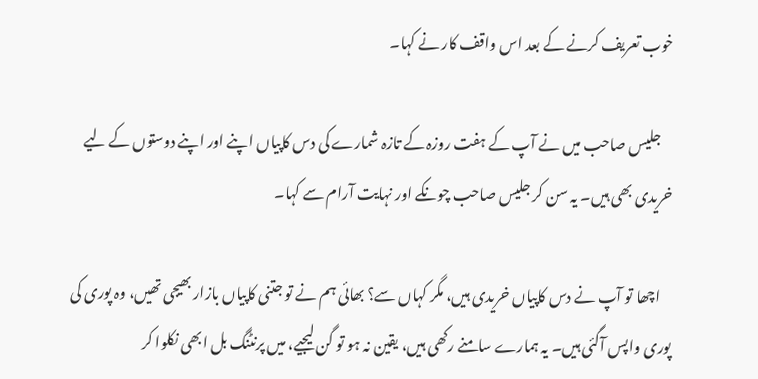خوب تعریف کرنے کے بعد اس واقف کار نے کہا۔

    جلیس صاحب میں نے آپ کے ہفت روزہ کے تازہ شمارے کی دس کاپیاں اپنے اور اپنے دوستوں کے لیے خریدی بھی ہیں۔ یہ سن کر جلیس صاحب چونکے اور نہایت آرام سے کہا۔

    اچھا تو آپ نے دس کاپیاں خریدی ہیں، مگر کہاں سے؟ بھائی ہم نے تو جتنی کاپیاں بازار بھیجی تھیں، وہ پوری کی پوری واپس آگئی ہیں۔ یہ ہمارے سامنے رکھی ہیں، یقین نہ ہو تو گن لیجیے، میں پرنٹنگ بل ابھی نکلوا کر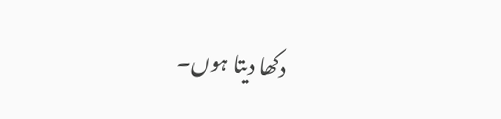دکھا دیتا ہوں۔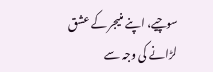سوچیے، اپنے منیجر کے عشق لڑانے کی وجہ سے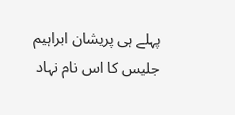پہلے ہی پریشان ابراہیم جلیس کا اس نام نہاد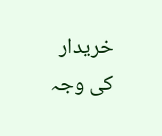خریدار کی وجہ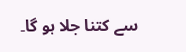سے کتنا جلا ہو گا۔